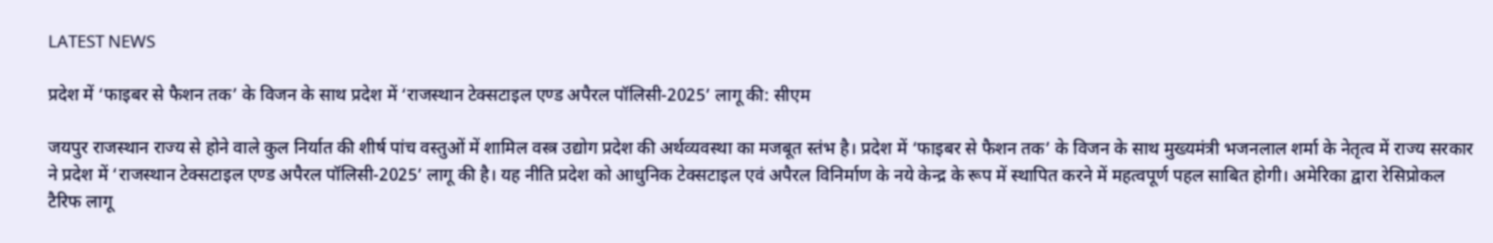LATEST NEWS

प्रदेश में ‘फाइबर से फैशन तक’ के विजन के साथ प्रदेश में ‘राजस्थान टेक्सटाइल एण्ड अपैरल पॉलिसी-2025’ लागू की: सीएम

जयपुर राजस्थान राज्य से होने वाले कुल निर्यात की शीर्ष पांच वस्तुओं में शामिल वस्त्र उद्योग प्रदेश की अर्थव्यवस्था का मजबूत स्तंभ है। प्रदेश में ‘फाइबर से फैशन तक’ के विजन के साथ मुख्यमंत्री भजनलाल शर्मा के नेतृत्व में राज्य सरकार ने प्रदेश में ‘राजस्थान टेक्सटाइल एण्ड अपैरल पॉलिसी-2025’ लागू की है। यह नीति प्रदेश को आधुनिक टेक्सटाइल एवं अपैरल विनिर्माण के नये केन्द्र के रूप में स्थापित करने में महत्वपूर्ण पहल साबित होगी। अमेरिका द्वारा रेसिप्रोकल टैरिफ लागू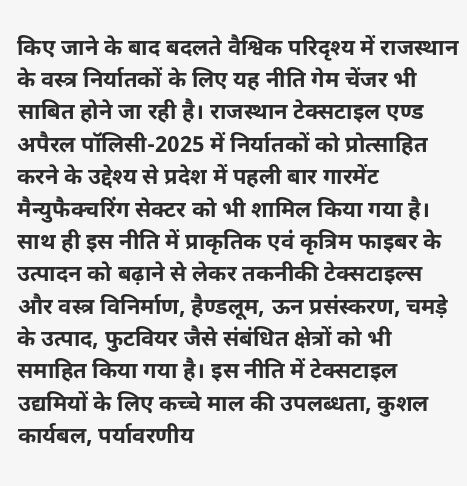किए जाने के बाद बदलते वैश्विक परिदृश्य में राजस्थान के वस्त्र निर्यातकों के लिए यह नीति गेम चेंजर भी साबित होने जा रही है। राजस्थान टेक्सटाइल एण्ड अपैरल पॉलिसी-2025 में निर्यातकों को प्रोत्साहित करने के उद्देश्य से प्रदेश में पहली बार गारमेंट मैन्युफैक्चरिंग सेक्टर को भी शामिल किया गया है। साथ ही इस नीति में प्राकृतिक एवं कृत्रिम फाइबर के उत्पादन को बढ़ाने से लेकर तकनीकी टेक्सटाइल्स और वस्त्र विनिर्माण, हैण्डलूम, ऊन प्रसंस्करण, चमड़े के उत्पाद, फुटवियर जैसे संबंधित क्षेत्रों को भी समाहित किया गया है। इस नीति में टेक्सटाइल उद्यमियों के लिए कच्चे माल की उपलब्धता, कुशल कार्यबल, पर्यावरणीय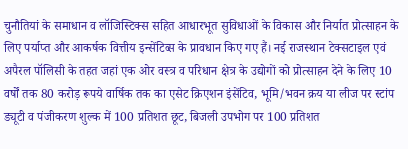चुनौतियां के समाधान व लॉजिस्टिक्स सहित आधारभूत सुविधाओं के विकास और निर्यात प्रोत्साहन के लिए पर्याप्त और आकर्षक वित्तीय इन्सेंटिव्स के प्रावधान किए गए हैं। नई राजस्थान टेक्सटाइल एवं अपैरल पॉलिसी के तहत जहां एक ओर वस्त्र व परिधान क्षेत्र के उद्योगों को प्रोत्साहन देने के लिए 10 वर्षों तक 80 करोड़ रूपये वार्षिक तक का एसेट क्रिएशन इंसेंटिव, भूमि/भवन क्रय या लीज पर स्टांप ड्यूटी व पंजीकरण शुल्क में 100 प्रतिशत छूट, बिजली उपभोग पर 100 प्रतिशत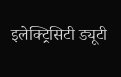इलेक्ट्रिसिटी ड्यूटी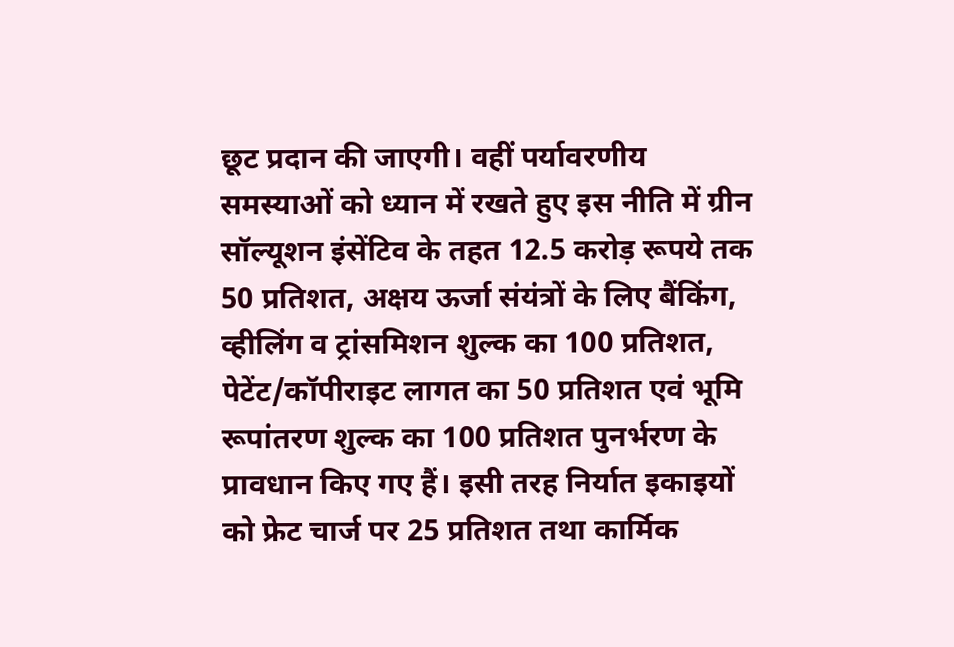छूट प्रदान की जाएगी। वहीं पर्यावरणीय समस्याओं को ध्यान में रखते हुए इस नीति में ग्रीन सॉल्यूशन इंसेंटिव के तहत 12.5 करोड़ रूपये तक 50 प्रतिशत, अक्षय ऊर्जा संयंत्रों के लिए बैंकिंग, व्हीलिंग व ट्रांसमिशन शुल्क का 100 प्रतिशत, पेटेंट/कॉपीराइट लागत का 50 प्रतिशत एवं भूमि रूपांतरण शुल्क का 100 प्रतिशत पुनर्भरण के प्रावधान किए गए हैं। इसी तरह निर्यात इकाइयों को फ्रेट चार्ज पर 25 प्रतिशत तथा कार्मिक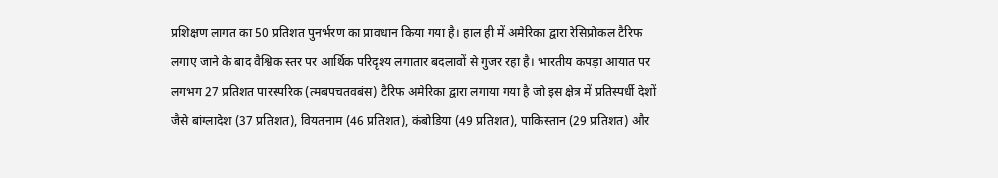प्रशिक्षण लागत का 50 प्रतिशत पुनर्भरण का प्रावधान किया गया है। हाल ही में अमेरिका द्वारा रेसिप्रोकल टैरिफ लगाए जाने के बाद वैश्विक स्तर पर आर्थिक परिदृश्य लगातार बदलावों से गुजर रहा है। भारतीय कपड़ा आयात पर लगभग 27 प्रतिशत पारस्परिक (त्मबपचतवबंस) टैरिफ अमेरिका द्वारा लगाया गया है जो इस क्षेत्र में प्रतिस्पर्धी देशों जैसे बांग्लादेश (37 प्रतिशत), वियतनाम (46 प्रतिशत), कंबोडिया (49 प्रतिशत), पाकिस्तान (29 प्रतिशत) और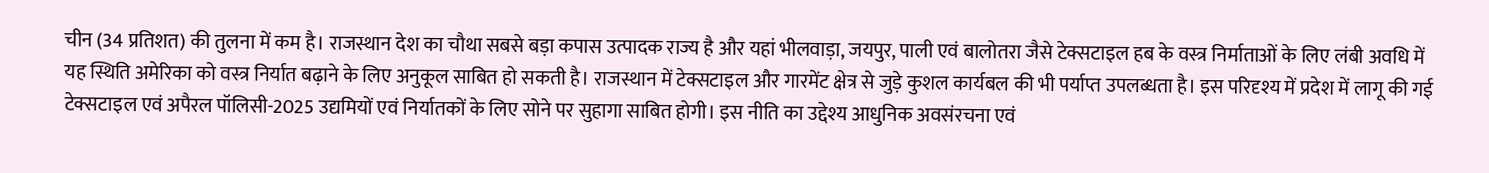चीन (34 प्रतिशत) की तुलना में कम है। राजस्थान देश का चौथा सबसे बड़ा कपास उत्पादक राज्य है और यहां भीलवाड़ा, जयपुर, पाली एवं बालोतरा जैसे टेक्सटाइल हब के वस्त्र निर्माताओं के लिए लंबी अवधि में यह स्थिति अमेरिका को वस्त्र निर्यात बढ़ाने के लिए अनुकूल साबित हो सकती है। राजस्थान में टेक्सटाइल और गारमेंट क्षेत्र से जुड़े कुशल कार्यबल की भी पर्याप्त उपलब्धता है। इस परिदृश्य में प्रदेश में लागू की गई टेक्सटाइल एवं अपैरल पॉलिसी-2025 उद्यमियों एवं निर्यातकों के लिए सोने पर सुहागा साबित होगी। इस नीति का उद्देश्य आधुनिक अवसंरचना एवं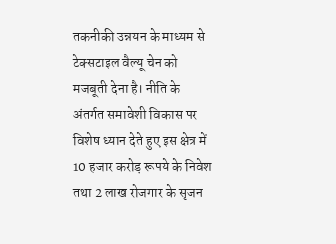तकनीकी उन्नयन के माध्यम से टेक्सटाइल वैल्यू चेन को मजबूती देना है। नीति के अंतर्गत समावेशी विकास पर विशेष ध्यान देते हुए इस क्षेत्र में 10 हजार करोड़ रूपये के निवेश तथा 2 लाख रोजगार के सृजन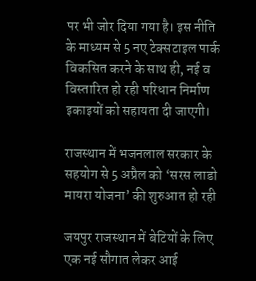पर भी जोर दिया गया है। इस नीति के माध्यम से 5 नए टेक्सटाइल पार्क विकसित करने के साथ ही, नई व विस्तारित हो रही परिधान निर्माण इकाइयों को सहायता दी जाएगी।

राजस्थान में भजनलाल सरकार के सहयोग से 5 अप्रैल को ‘सरस लाडो मायरा योजना’ की शुरुआत हो रही

जयपुर राजस्थान में बेटियों के लिए एक नई सौगात लेकर आई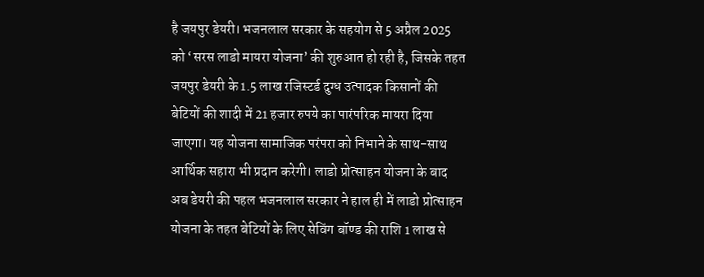है जयपुर डेयरी। भजनलाल सरकार के सहयोग से 5 अप्रैल 2025 को ‘सरस लाडो मायरा योजना’ की शुरुआत हो रही है, जिसके तहत जयपुर डेयरी के 1.5 लाख रजिस्टर्ड दुग्ध उत्पादक किसानों की बेटियों की शादी में 21 हजार रुपये का पारंपरिक मायरा दिया जाएगा। यह योजना सामाजिक परंपरा को निभाने के साथ-साथ आर्थिक सहारा भी प्रदान करेगी। लाडो प्रोत्साहन योजना के बाद अब डेयरी की पहल भजनलाल सरकार ने हाल ही में लाडो प्रोत्साहन योजना के तहत बेटियों के लिए सेविंग बॉण्ड की राशि 1 लाख से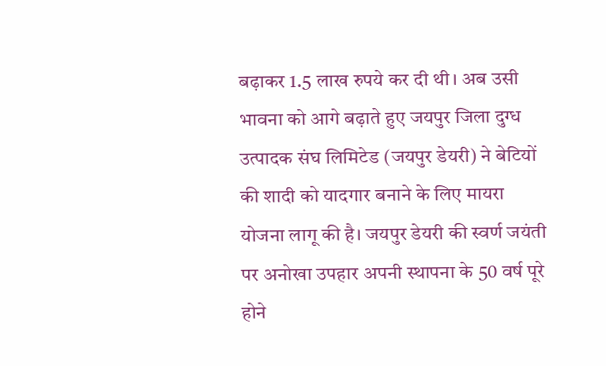बढ़ाकर 1.5 लाख रुपये कर दी थी। अब उसी भावना को आगे बढ़ाते हुए जयपुर जिला दुग्ध उत्पादक संघ लिमिटेड (जयपुर डेयरी) ने बेटियों की शादी को यादगार बनाने के लिए मायरा योजना लागू की है। जयपुर डेयरी की स्वर्ण जयंती पर अनोखा उपहार अपनी स्थापना के 50 वर्ष पूरे होने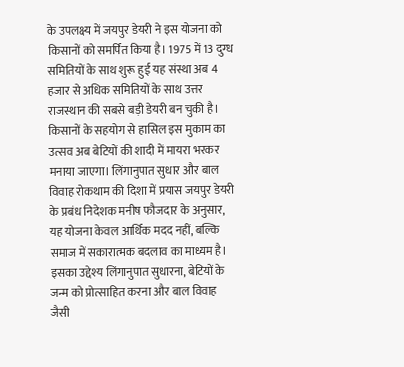के उपलक्ष्य में जयपुर डेयरी ने इस योजना को किसानों को समर्पित किया है। 1975 में 13 दुग्ध समितियों के साथ शुरू हुई यह संस्था अब 4 हजार से अधिक समितियों के साथ उत्तर राजस्थान की सबसे बड़ी डेयरी बन चुकी है। किसानों के सहयोग से हासिल इस मुकाम का उत्सव अब बेटियों की शादी में मायरा भरकर मनाया जाएगा। लिंगानुपात सुधार और बाल विवाह रोकथाम की दिशा में प्रयास जयपुर डेयरी के प्रबंध निदेशक मनीष फौजदार के अनुसार, यह योजना केवल आर्थिक मदद नहीं, बल्कि समाज में सकारात्मक बदलाव का माध्यम है। इसका उद्देश्य लिंगानुपात सुधारना, बेटियों के जन्म को प्रोत्साहित करना और बाल विवाह जैसी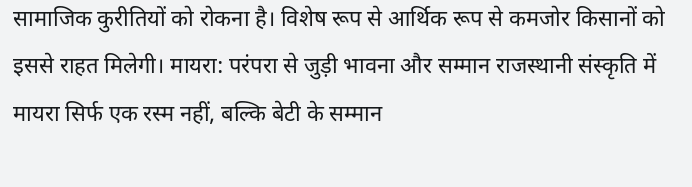सामाजिक कुरीतियों को रोकना है। विशेष रूप से आर्थिक रूप से कमजोर किसानों को इससे राहत मिलेगी। मायरा: परंपरा से जुड़ी भावना और सम्मान राजस्थानी संस्कृति में मायरा सिर्फ एक रस्म नहीं, बल्कि बेटी के सम्मान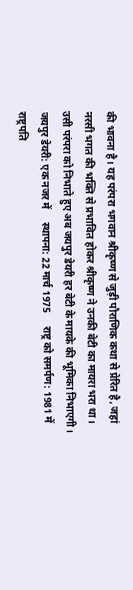की भावना है। यह परंपरा भगवान श्रीकृष्ण से जुड़ी पौराणिक कथा से प्रेरित है, जहां नरसी भगत की भक्ति से प्रभावित होकर श्रीकृष्ण ने उनकी बेटी का मायरा भरा था। उसी परंपरा को निभाते हुए अब जयपुर डेयरी हर बेटी के मायके की भूमिका निभाएगी। जयपुर डेयरी: एक नजर में     स्थापना: 22 मार्च 1975     राष्ट्र को समर्पण: 1981 में राष्ट्रपति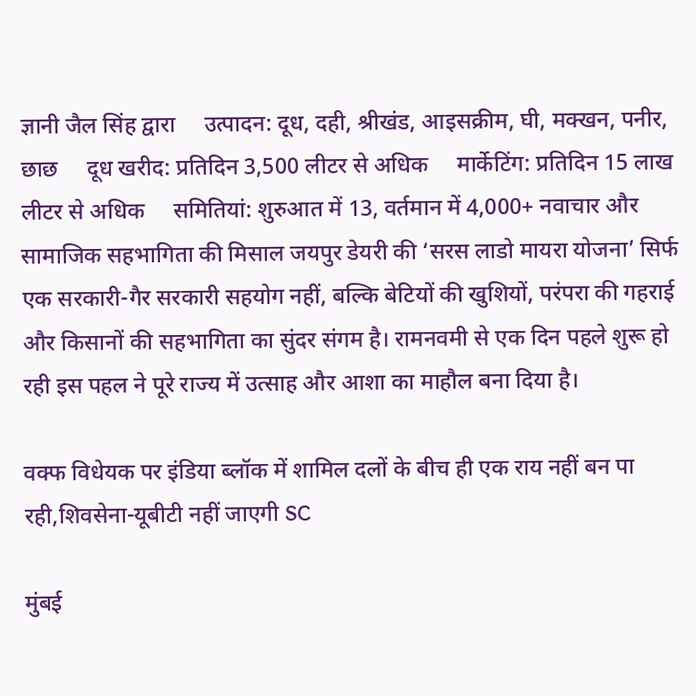ज्ञानी जैल सिंह द्वारा     उत्पादन: दूध, दही, श्रीखंड, आइसक्रीम, घी, मक्खन, पनीर, छाछ     दूध खरीद: प्रतिदिन 3,500 लीटर से अधिक     मार्केटिंग: प्रतिदिन 15 लाख लीटर से अधिक     समितियां: शुरुआत में 13, वर्तमान में 4,000+ नवाचार और सामाजिक सहभागिता की मिसाल जयपुर डेयरी की ‘सरस लाडो मायरा योजना’ सिर्फ एक सरकारी-गैर सरकारी सहयोग नहीं, बल्कि बेटियों की खुशियों, परंपरा की गहराई और किसानों की सहभागिता का सुंदर संगम है। रामनवमी से एक दिन पहले शुरू हो रही इस पहल ने पूरे राज्य में उत्साह और आशा का माहौल बना दिया है।

वक्फ विधेयक पर इंडिया ब्लॉक में शामिल दलों के बीच ही एक राय नहीं बन पा रही,शिवसेना-यूबीटी नहीं जाएगी SC

मुंबई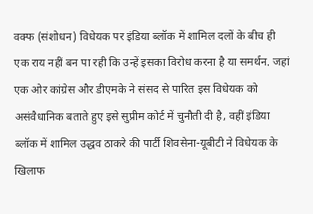वक्फ (संशोधन) विधेयक पर इंडिया ब्लॉक में शामिल दलों के बीच ही एक राय नहीं बन पा रही कि उन्हें इसका विरोध करना है या समर्थन. जहां एक ओर कांग्रेस और डीएमके ने संसद से पारित इस विधेयक को असंवैधानिक बताते हुए इसे सुप्रीम कोर्ट में चुनौती दी है, वहीं इंडिया ब्लॉक में शामिल उद्धव ठाकरे की पार्टी शिवसेना-यूबीटी ने विधेयक के खिलाफ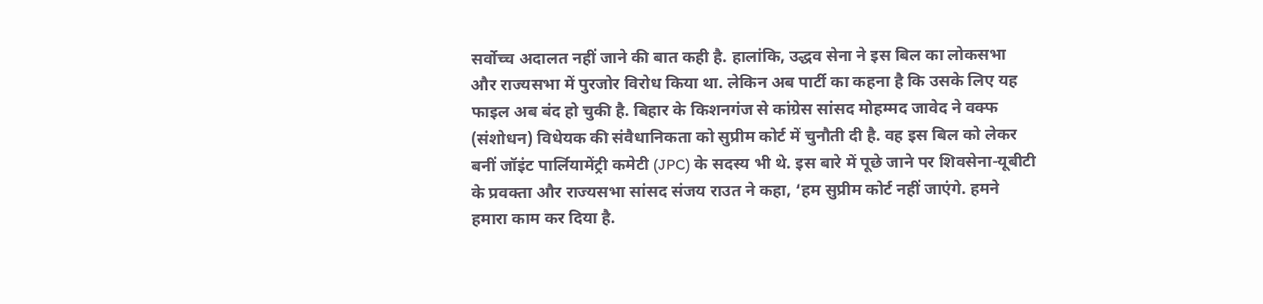सर्वोच्च अदालत नहीं जाने की बात कही है. हालांकि, उद्धव सेना ने इस बिल का लोकसभा और राज्यसभा में पुरजोर विरोध किया था. लेकिन अब पार्टी का कहना है कि उसके लिए यह फाइल अब बंद हो चुकी है. बिहार के किशनगंज से कांग्रेस सांसद मोहम्मद जावेद ने वक्फ (संशोधन) विधेयक की संवैधानिकता को सुप्रीम कोर्ट में चुनौती दी है. वह इस बिल को लेकर बनीं जॉइंट पार्लियामेंट्री कमेटी (JPC) के सदस्य भी थे. इस बारे में पूछे जाने पर शिवसेना-यूबीटी के प्रवक्ता और राज्यसभा सांसद संजय राउत ने कहा, ‘हम सुप्रीम कोर्ट नहीं जाएंगे. हमने हमारा काम कर दिया है.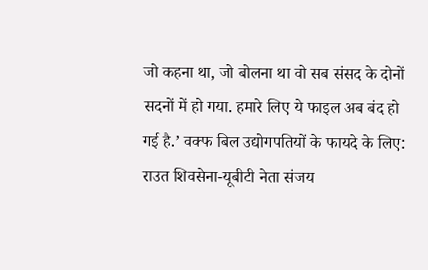जो कहना था, जो बोलना था वो सब संसद के दोनों सदनों में हो गया. हमारे लिए ये फाइल अब बंद हो गई है.’ वक्फ बिल उद्योगपतियों के फायदे के लिए: राउत शिवसेना-यूबीटी नेता संजय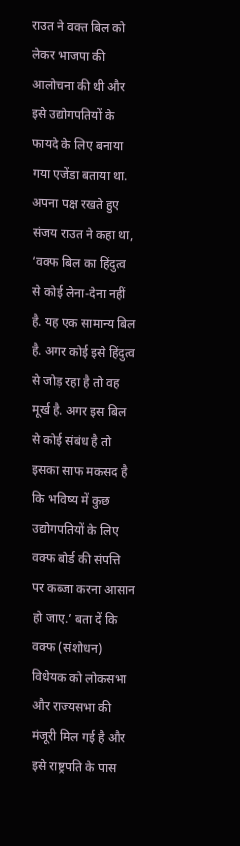राउत ने वक्त बिल को लेकर भाजपा की आलोचना की थी और इसे उद्योगपतियों के फायदे के लिए बनाया गया एजेंडा बताया था. अपना पक्ष रखते हुए संजय राउत ने कहा था, ‘वक्फ बिल का हिंदुत्व से कोई लेना-देना नहीं है. यह एक सामान्य बिल है. अगर कोई इसे हिंदुत्व से जोड़ रहा है तो वह मूर्ख है. अगर इस बिल से कोई संबंध है तो इसका साफ मकसद है कि भविष्य में कुछ उद्योगपतियों के लिए वक्फ बोर्ड की संपत्ति पर कब्जा करना आसान हो जाए.’ बता दें कि वक्फ (संशोधन) विधेयक को लोकसभा और राज्यसभा की मंजूरी मिल गई है और इसे राष्ट्रपति के पास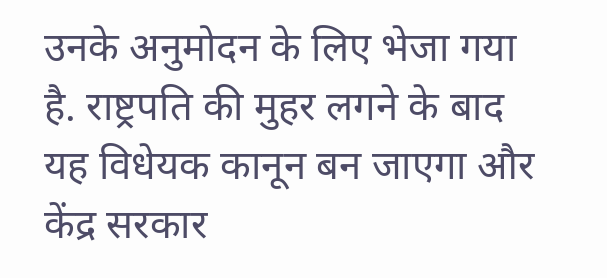उनके अनुमोदन के लिए भेजा गया है. राष्ट्रपति की मुहर लगने के बाद यह विधेयक कानून बन जाएगा और केंद्र सरकार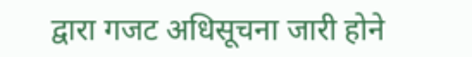द्वारा गजट अधिसूचना जारी होने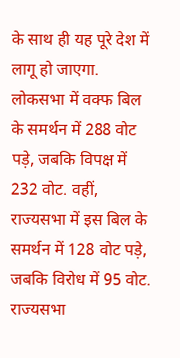के साथ ही यह पूरे देश में लागू हो जाएगा. लोकसभा में वक्फ बिल के समर्थन में 288 वोट पड़े, जबकि विपक्ष में 232 वोट. वहीं, राज्यसभा में इस बिल के समर्थन में 128 वोट पड़े, जबकि विरोध में 95 वोट. राज्यसभा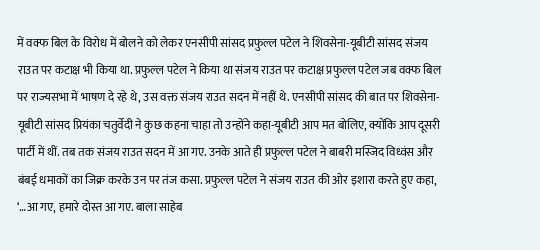में वक्फ बिल के विरोध में बोलने को लेकर एनसीपी सांसद प्रफुल्ल पटेल ने शिवसेना-यूबीटी सांसद संजय राउत पर कटाक्ष भी किया था. प्रफुल्ल पटेल ने किया था संजय राउत पर कटाक्ष प्रफुल्ल पटेल जब वक्फ बिल पर राज्यसभा में भाषण दे रहे थे, उस वक्त संजय राउत सदन में नहीं थे. एनसीपी सांसद की बात पर शिवसेना-यूबीटी सांसद प्रियंका चतुर्वेदी ने कुछ कहना चाहा तो उन्होंने कहा-यूबीटी आप मत बोलिए, क्योंकि आप दूसरी पार्टी में थीं. तब तक संजय राउत सदन में आ गए. उनके आते ही प्रफुल्ल पटेल ने बाबरी मस्जिद विध्वंस और बंबई धमाकों का जिक्र करके उन पर तंज कसा. प्रफुल्ल पटेल ने संजय राउत की ओर इशारा करते हुए कहा, ‘…आ गए, हमारे दोस्त आ गए. बाला साहेब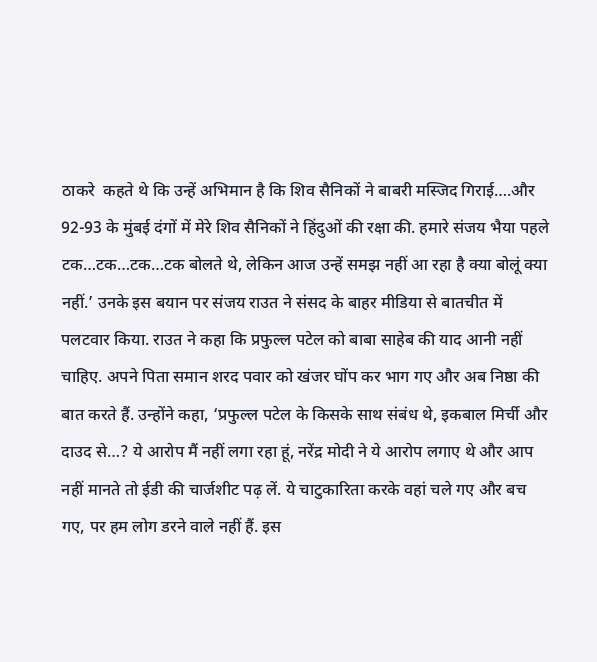ठाकरे  कहते थे कि उन्हें अभिमान है कि शिव सैनिकों ने बाबरी मस्जिद गिराई….और 92-93 के मुंबई दंगों में मेरे शिव सैनिकों ने हिंदुओं की रक्षा की. हमारे संजय भैया पहले टक…टक…टक…टक बोलते थे, लेकिन आज उन्हें समझ नहीं आ रहा है क्या बोलूं क्या नहीं.’ उनके इस बयान पर संजय राउत ने संसद के बाहर मीडिया से बातचीत में पलटवार किया. राउत ने कहा कि प्रफुल्ल पटेल को बाबा साहेब की याद आनी नहीं चाहिए. अपने पिता समान शरद पवार को खंजर घोंप कर भाग गए और अब निष्ठा की बात करते हैं. उन्होंने कहा, ‘प्रफुल्ल पटेल के किसके साथ संबंध थे, इकबाल मिर्ची और दाउद से…? ये आरोप मैं नहीं लगा रहा हूं, नरेंद्र मोदी ने ये आरोप लगाए थे और आप नहीं मानते तो ईडी की चार्जशीट पढ़ लें. ये चाटुकारिता करके वहां चले गए और बच गए, पर हम लोग डरने वाले नहीं हैं. इस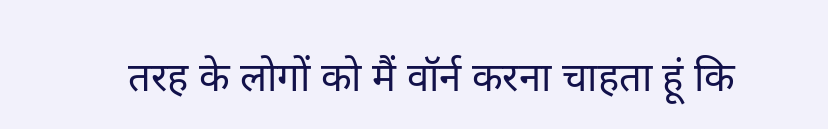तरह के लोगों को मैं वॉर्न करना चाहता हूं कि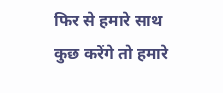फिर से हमारे साथ कुछ करेंगे तो हमारे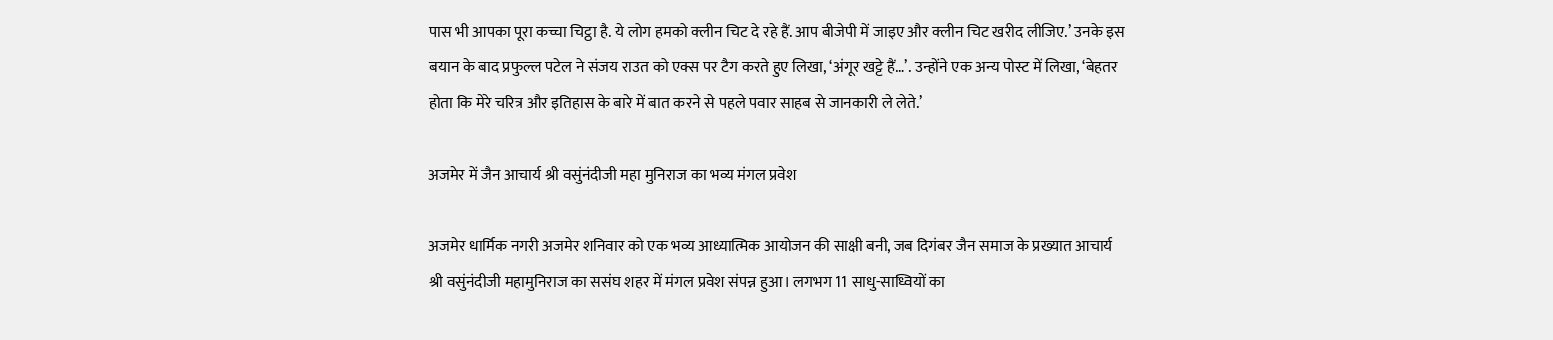पास भी आपका पूरा कच्चा चिट्ठा है. ये लोग हमको क्लीन चिट दे रहे हैं. आप बीजेपी में जाइए और क्लीन चिट खरीद लीजिए.’ उनके इस बयान के बाद प्रफुल्ल पटेल ने संजय राउत को एक्स पर टैग करते हुए लिखा, ‘अंगूर खट्टे हैं…’. उन्होंने एक अन्य पोस्ट में लिखा, ‘बेहतर होता कि मेरे चरित्र और इतिहास के बारे में बात करने से पहले पवार साहब से जानकारी ले लेते.’

अजमेर में जैन आचार्य श्री वसुंनंदीजी महा मुनिराज का भव्य मंगल प्रवेश

अजमेर धार्मिक नगरी अजमेर शनिवार को एक भव्य आध्यात्मिक आयोजन की साक्षी बनी, जब दिगंबर जैन समाज के प्रख्यात आचार्य श्री वसुंनंदीजी महामुनिराज का ससंघ शहर में मंगल प्रवेश संपन्न हुआ। लगभग 11 साधु-साध्वियों का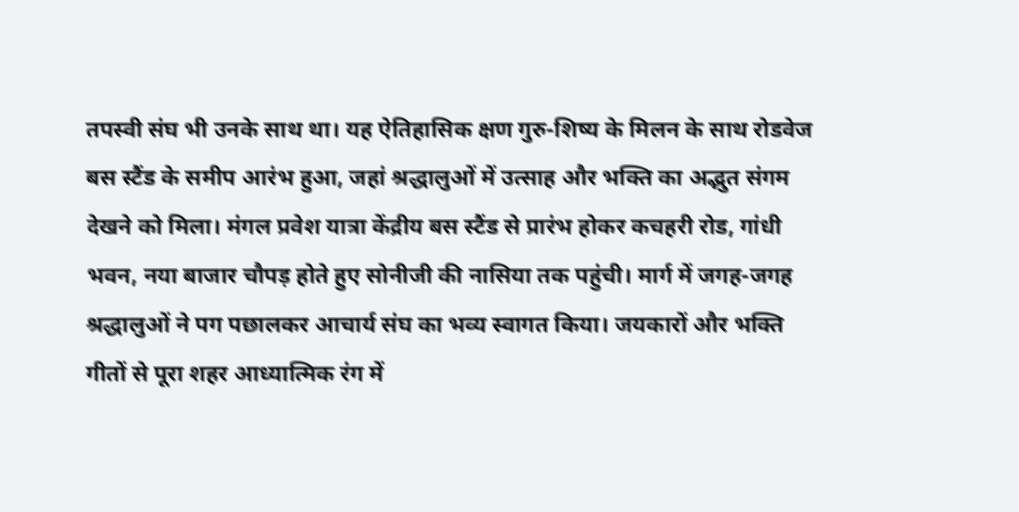तपस्वी संघ भी उनके साथ था। यह ऐतिहासिक क्षण गुरु-शिष्य के मिलन के साथ रोडवेज बस स्टैंड के समीप आरंभ हुआ, जहां श्रद्धालुओं में उत्साह और भक्ति का अद्भुत संगम देखने को मिला। मंगल प्रवेश यात्रा केंद्रीय बस स्टैंड से प्रारंभ होकर कचहरी रोड, गांधी भवन, नया बाजार चौपड़ होते हुए सोनीजी की नासिया तक पहुंची। मार्ग में जगह-जगह श्रद्धालुओं ने पग पछालकर आचार्य संघ का भव्य स्वागत किया। जयकारों और भक्ति गीतों से पूरा शहर आध्यात्मिक रंग में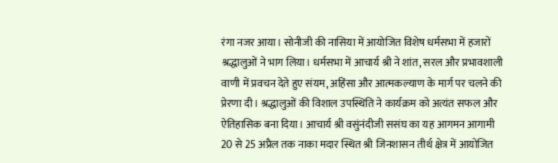रंगा नजर आया। सोनीजी की नासिया में आयोजित विशेष धर्मसभा में हजारों श्रद्धालुओं ने भाग लिया। धर्मसभा में आचार्य श्री ने शांत, सरल और प्रभावशाली वाणी में प्रवचन देते हुए संयम, अहिंसा और आत्मकल्याण के मार्ग पर चलने की प्रेरणा दी। श्रद्धालुओं की विशाल उपस्थिति ने कार्यक्रम को अत्यंत सफल और ऐतिहासिक बना दिया। आचार्य श्री वसुंनंदीजी ससंघ का यह आगमन आगामी 20 से 25 अप्रैल तक नाका मदार स्थित श्री जिनशासन तीर्थ क्षेत्र में आयोजित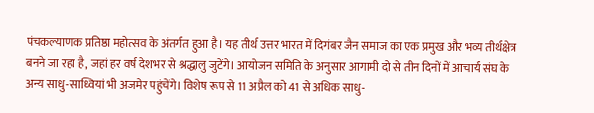पंचकल्याणक प्रतिष्ठा महोत्सव के अंतर्गत हुआ है। यह तीर्थ उत्तर भारत में दिगंबर जैन समाज का एक प्रमुख और भव्य तीर्थक्षेत्र बनने जा रहा है, जहां हर वर्ष देशभर से श्रद्धालु जुटेंगे। आयोजन समिति के अनुसार आगामी दो से तीन दिनों में आचार्य संघ के अन्य साधु-साध्वियां भी अजमेर पहुंचेंगे। विशेष रूप से 11 अप्रैल को 41 से अधिक साधु-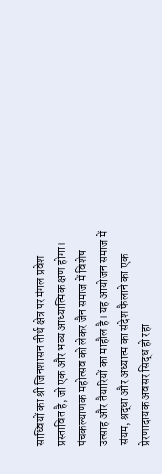साध्वियों का श्री जिनशासन तीर्थ क्षेत्र पर मंगल प्रवेश प्रस्तावित है, जो एक और भव्य आध्यात्मिक क्षण होगा। पंचकल्याणक महोत्सव को लेकर जैन समाज में विशेष उत्साह और तैयारियों का माहौल है। यह आयोजन समाज में संयम, श्रद्धा और अध्यात्म का संदेश फैलाने का एक प्रेरणादायक अवसर सिद्ध हो रहा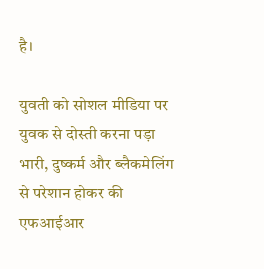है।

युवती को सोशल मीडिया पर युवक से दोस्ती करना पड़ा भारी, दुष्कर्म और ब्लैकमेलिंग से परेशान होकर की एफआईआर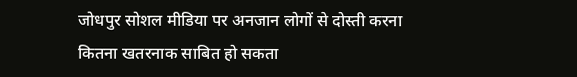जोधपुर सोशल मीडिया पर अनजान लोगों से दोस्ती करना कितना खतरनाक साबित हो सकता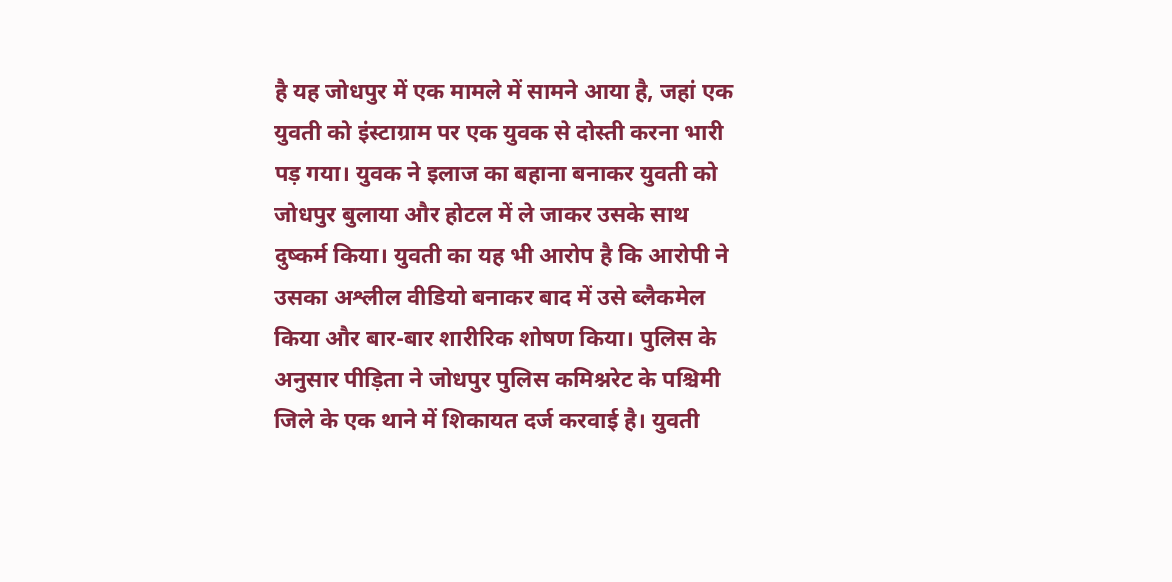है यह जोधपुर में एक मामले में सामने आया है, जहां एक युवती को इंस्टाग्राम पर एक युवक से दोस्ती करना भारी पड़ गया। युवक ने इलाज का बहाना बनाकर युवती को जोधपुर बुलाया और होटल में ले जाकर उसके साथ दुष्कर्म किया। युवती का यह भी आरोप है कि आरोपी ने उसका अश्लील वीडियो बनाकर बाद में उसे ब्लैकमेल किया और बार-बार शारीरिक शोषण किया। पुलिस के अनुसार पीड़िता ने जोधपुर पुलिस कमिश्नरेट के पश्चिमी जिले के एक थाने में शिकायत दर्ज करवाई है। युवती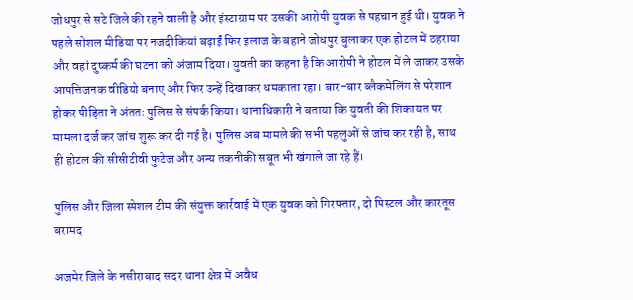जोधपुर से सटे जिले की रहने वाली है और इंस्टाग्राम पर उसकी आरोपी युवक से पहचान हुई थी। युवक ने पहले सोशल मीडिया पर नजदीकियां बढ़ाईं फिर इलाज के बहाने जोधपुर बुलाकर एक होटल में ठहराया और वहां दुष्कर्म की घटना को अंजाम दिया। युवती का कहना है कि आरोपी ने होटल में ले जाकर उसके आपत्तिजनक वीडियो बनाए और फिर उन्हें दिखाकर धमकाता रहा। बार-बार ब्लैकमेलिंग से परेशान होकर पीड़िता ने अंततः पुलिस से संपर्क किया। थानाधिकारी ने बताया कि युवती की शिकायत पर मामला दर्ज कर जांच शुरू कर दी गई है। पुलिस अब मामले की सभी पहलुओं से जांच कर रही है, साथ ही होटल की सीसीटीवी फुटेज और अन्य तकनीकी सबूत भी खंगाले जा रहे हैं।

पुलिस और जिला स्पेशल टीम की संयुक्त कार्रवाई में एक युवक को गिरफ्तार, दो पिस्टल और कारतूस बरामद

अजमेर जिले के नसीराबाद सदर थाना क्षेत्र में अवैध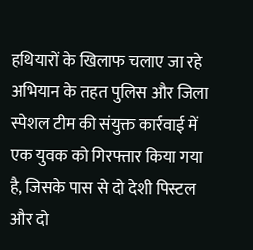हथियारों के खिलाफ चलाए जा रहे अभियान के तहत पुलिस और जिला स्पेशल टीम की संयुक्त कार्रवाई में एक युवक को गिरफ्तार किया गया है, जिसके पास से दो देशी पिस्टल और दो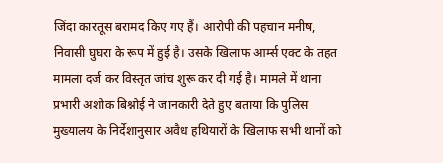जिंदा कारतूस बरामद किए गए हैं। आरोपी की पहचान मनीष, निवासी घुघरा के रूप में हुई है। उसके खिलाफ आर्म्स एक्ट के तहत मामला दर्ज कर विस्तृत जांच शुरू कर दी गई है। मामले में थाना प्रभारी अशोक बिश्नोई ने जानकारी देते हुए बताया कि पुलिस मुख्यालय के निर्देशानुसार अवैध हथियारों के खिलाफ सभी थानों को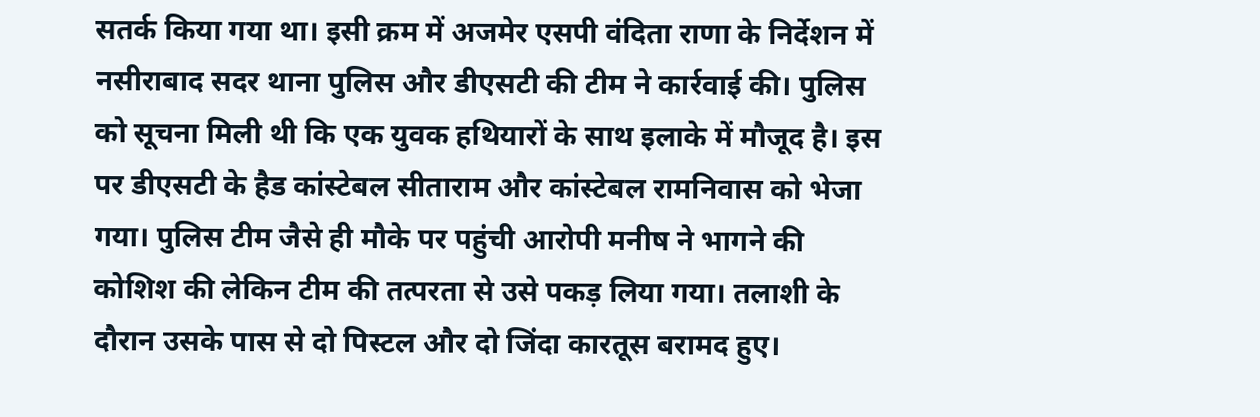सतर्क किया गया था। इसी क्रम में अजमेर एसपी वंदिता राणा के निर्देशन में नसीराबाद सदर थाना पुलिस और डीएसटी की टीम ने कार्रवाई की। पुलिस को सूचना मिली थी कि एक युवक हथियारों के साथ इलाके में मौजूद है। इस पर डीएसटी के हैड कांस्टेबल सीताराम और कांस्टेबल रामनिवास को भेजा गया। पुलिस टीम जैसे ही मौके पर पहुंची आरोपी मनीष ने भागने की कोशिश की लेकिन टीम की तत्परता से उसे पकड़ लिया गया। तलाशी के दौरान उसके पास से दो पिस्टल और दो जिंदा कारतूस बरामद हुए।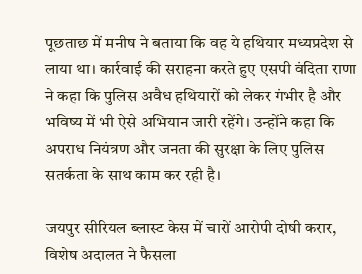पूछताछ में मनीष ने बताया कि वह ये हथियार मध्यप्रदेश से लाया था। कार्रवाई की सराहना करते हुए एसपी वंदिता राणा ने कहा कि पुलिस अवैध हथियारों को लेकर गंभीर है और भविष्य में भी ऐसे अभियान जारी रहेंगे। उन्होंने कहा कि अपराध नियंत्रण और जनता की सुरक्षा के लिए पुलिस सतर्कता के साथ काम कर रही है।

जयपुर सीरियल ब्लास्ट केस में चारों आरोपी दोषी करार, विशेष अदालत ने फैसला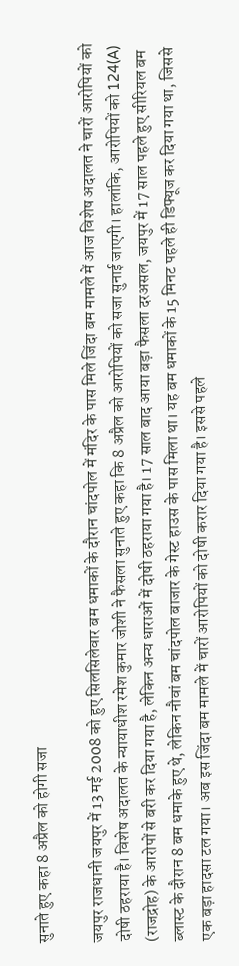सुनाते हुए कहा 8 अप्रैल को होगी सजा

जयपुर राजधानी जयपुर में 13 मई 2008 को हुए सिलसिलेवार बम धमाकों के दौरान चांदपोल में मंदिर के पास मिले जिंदा बम मामले में आज विशेष अदालत ने चारों आरोपियों को दोषी ठहराया है। विशेष अदालत के न्यायाधीश रमेश कुमार जोशी ने फैसला सुनाते हुए कहा कि 8 अप्रैल को आरोपियों को सजा सुनाई जाएगी। हालांकि, आरोपियों को 124(A) (राजद्रोह) के आरोपों से बरी कर दिया गया है, लेकिन अन्य धाराओं में दोषी ठहराया गया है। 17 साल बाद आया बड़ा फैसला दरअसल, जयपुर में 17 साल पहले हुए सीरियल बम ब्लास्ट के दौरान 8 बम धमाके हुए थे, लेकिन नौवां बम चांदपोल बाजार के गेस्ट हाउस के पास मिला था। यह बम धमाकों के 15 मिनट पहले ही डिफ्यूज कर दिया गया था, जिससे एक बड़ा हादसा टल गया। अब इस जिंदा बम मामले में चारों आरोपियों को दोषी करार दिया गया है। इससे पहले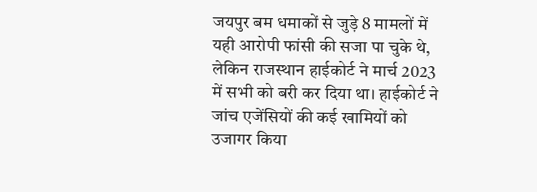जयपुर बम धमाकों से जुड़े 8 मामलों में यही आरोपी फांसी की सजा पा चुके थे, लेकिन राजस्थान हाईकोर्ट ने मार्च 2023 में सभी को बरी कर दिया था। हाईकोर्ट ने जांच एजेंसियों की कई खामियों को उजागर किया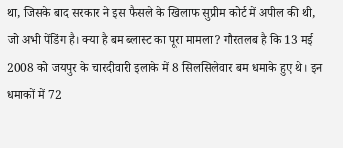था, जिसके बाद सरकार ने इस फैसले के खिलाफ सुप्रीम कोर्ट में अपील की थी, जो अभी पेंडिंग है। क्या है बम ब्लास्ट का पूरा मामला? गौरतलब है कि 13 मई 2008 को जयपुर के चारदीवारी इलाके में 8 सिलसिलेवार बम धमाके हुए थे। इन धमाकों में 72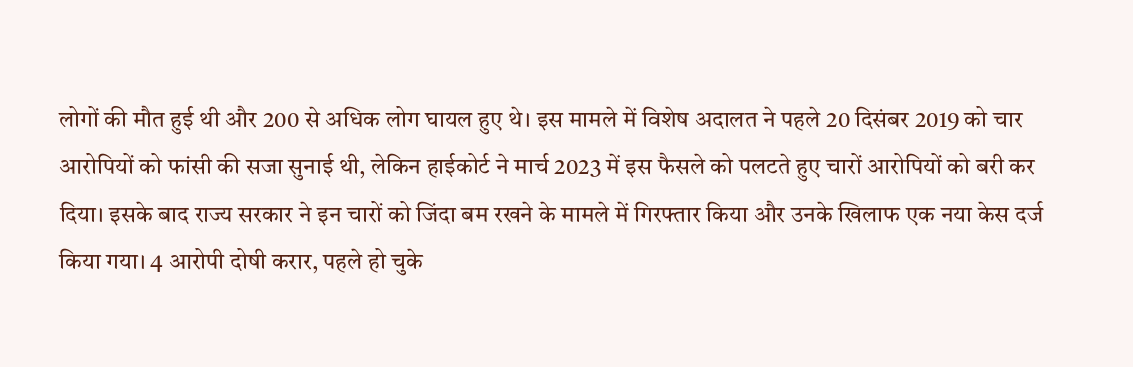लोगों की मौत हुई थी और 200 से अधिक लोग घायल हुए थे। इस मामले में विशेष अदालत ने पहले 20 दिसंबर 2019 को चार आरोपियों को फांसी की सजा सुनाई थी, लेकिन हाईकोर्ट ने मार्च 2023 में इस फैसले को पलटते हुए चारों आरोपियों को बरी कर दिया। इसके बाद राज्य सरकार ने इन चारों को जिंदा बम रखने के मामले में गिरफ्तार किया और उनके खिलाफ एक नया केस दर्ज किया गया। 4 आरोपी दोषी करार, पहले हो चुके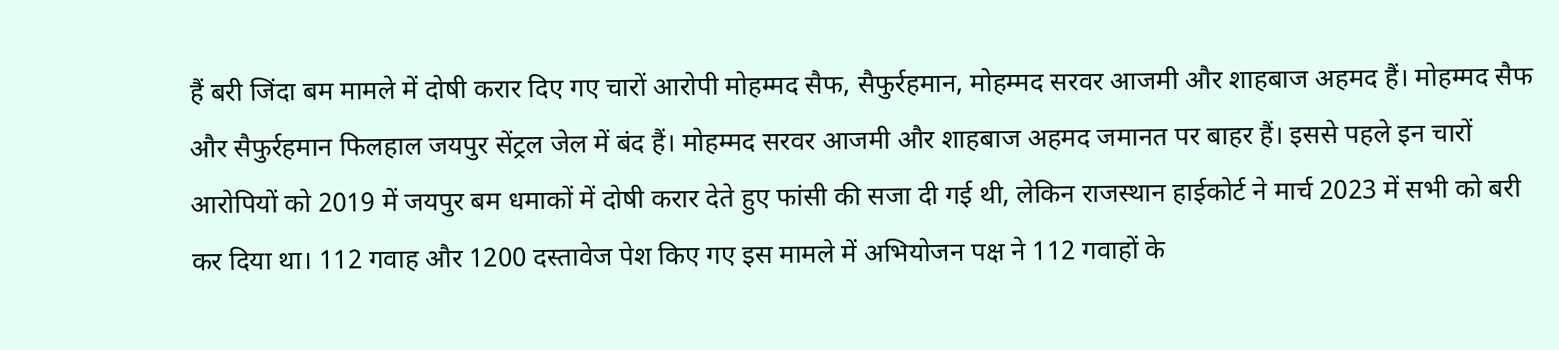हैं बरी जिंदा बम मामले में दोषी करार दिए गए चारों आरोपी मोहम्मद सैफ, सैफुर्रहमान, मोहम्मद सरवर आजमी और शाहबाज अहमद हैं। मोहम्मद सैफ और सैफुर्रहमान फिलहाल जयपुर सेंट्रल जेल में बंद हैं। मोहम्मद सरवर आजमी और शाहबाज अहमद जमानत पर बाहर हैं। इससे पहले इन चारों आरोपियों को 2019 में जयपुर बम धमाकों में दोषी करार देते हुए फांसी की सजा दी गई थी, लेकिन राजस्थान हाईकोर्ट ने मार्च 2023 में सभी को बरी कर दिया था। 112 गवाह और 1200 दस्तावेज पेश किए गए इस मामले में अभियोजन पक्ष ने 112 गवाहों के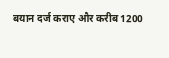बयान दर्ज कराए और करीब 1200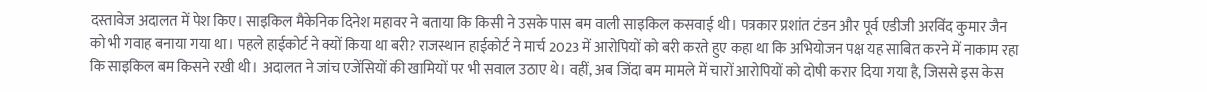दस्तावेज अदालत में पेश किए। साइकिल मैकेनिक दिनेश महावर ने बताया कि किसी ने उसके पास बम वाली साइकिल कसवाई थी। पत्रकार प्रशांत टंडन और पूर्व एडीजी अरविंद कुमार जैन को भी गवाह बनाया गया था। पहले हाईकोर्ट ने क्यों किया था बरी? राजस्थान हाईकोर्ट ने मार्च 2023 में आरोपियों को बरी करते हुए कहा था कि अभियोजन पक्ष यह साबित करने में नाकाम रहा कि साइकिल बम किसने रखी थी। अदालत ने जांच एजेंसियों की खामियों पर भी सवाल उठाए थे। वहीं, अब जिंदा बम मामले में चारों आरोपियों को दोषी करार दिया गया है, जिससे इस केस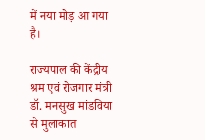में नया मोड़ आ गया है।

राज्यपाल की केंद्रीय श्रम एवं रोजगार मंत्री डॉ. मनसुख मांडविया से मुलाकात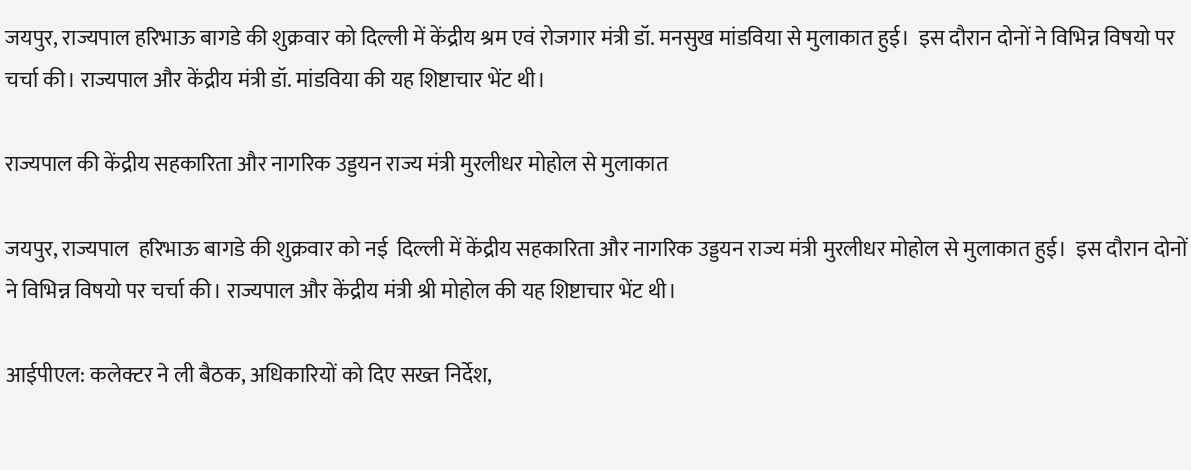जयपुर, राज्यपाल हरिभाऊ बागडे की शुक्रवार को दिल्ली में केंद्रीय श्रम एवं रोजगार मंत्री डॉ. मनसुख मांडविया से मुलाकात हुई।  इस दौरान दोनों ने विभिन्न विषयो पर चर्चा की। राज्यपाल और केंद्रीय मंत्री डॉ. मांडविया की यह शिष्टाचार भेंट थी।

राज्यपाल की केंद्रीय सहकारिता और नागरिक उड्डयन राज्य मंत्री मुरलीधर मोहोल से मुलाकात

जयपुर, राज्यपाल  हरिभाऊ बागडे की शुक्रवार को नई  दिल्ली में केंद्रीय सहकारिता और नागरिक उड्डयन राज्य मंत्री मुरलीधर मोहोल से मुलाकात हुई।  इस दौरान दोनों ने विभिन्न विषयो पर चर्चा की। राज्यपाल और केंद्रीय मंत्री श्री मोहोल की यह शिष्टाचार भेंट थी।

आईपीएल: कलेक्टर ने ली बैठक, अधिकारियों को दिए सख्त निर्देश,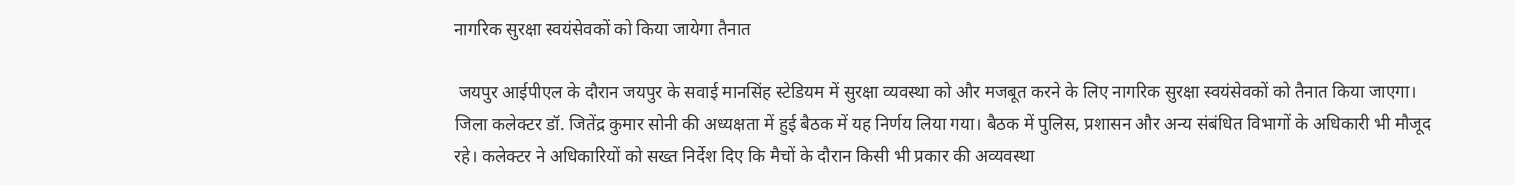नागरिक सुरक्षा स्वयंसेवकों को किया जायेगा तैनात

 जयपुर आईपीएल के दौरान जयपुर के सवाई मानसिंह स्टेडियम में सुरक्षा व्यवस्था को और मजबूत करने के लिए नागरिक सुरक्षा स्वयंसेवकों को तैनात किया जाएगा। जिला कलेक्टर डॉ. जितेंद्र कुमार सोनी की अध्यक्षता में हुई बैठक में यह निर्णय लिया गया। बैठक में पुलिस, प्रशासन और अन्य संबंधित विभागों के अधिकारी भी मौजूद रहे। कलेक्टर ने अधिकारियों को सख्त निर्देश दिए कि मैचों के दौरान किसी भी प्रकार की अव्यवस्था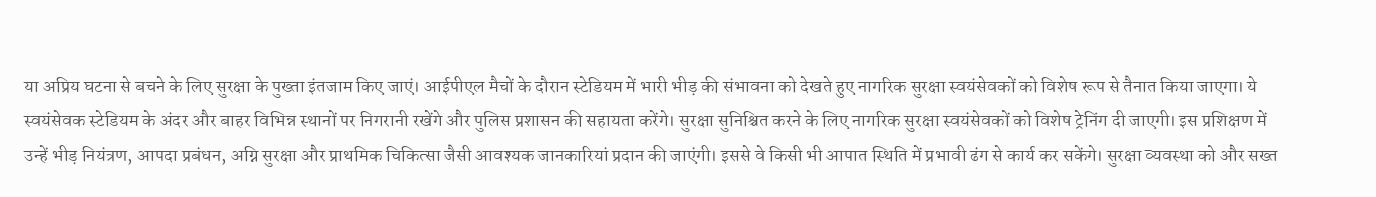या अप्रिय घटना से बचने के लिए सुरक्षा के पुख्ता इंतजाम किए जाएं। आईपीएल मैचों के दौरान स्टेडियम में भारी भीड़ की संभावना को देखते हुए नागरिक सुरक्षा स्वयंसेवकों को विशेष रूप से तैनात किया जाएगा। ये स्वयंसेवक स्टेडियम के अंदर और बाहर विभिन्न स्थानों पर निगरानी रखेंगे और पुलिस प्रशासन की सहायता करेंगे। सुरक्षा सुनिश्चित करने के लिए नागरिक सुरक्षा स्वयंसेवकों को विशेष ट्रेनिंग दी जाएगी। इस प्रशिक्षण में उन्हें भीड़ नियंत्रण, आपदा प्रबंधन, अग्नि सुरक्षा और प्राथमिक चिकित्सा जैसी आवश्यक जानकारियां प्रदान की जाएंगी। इससे वे किसी भी आपात स्थिति में प्रभावी ढंग से कार्य कर सकेंगे। सुरक्षा व्यवस्था को और सख्त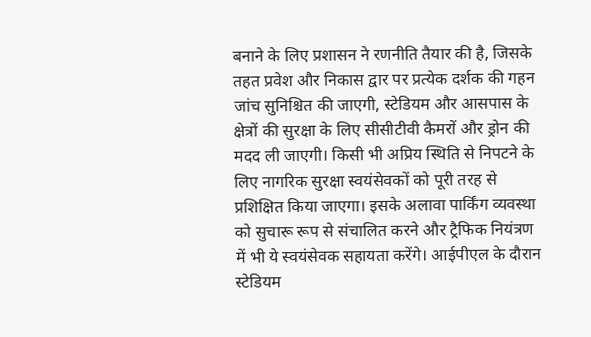बनाने के लिए प्रशासन ने रणनीति तैयार की है, जिसके तहत प्रवेश और निकास द्वार पर प्रत्येक दर्शक की गहन जांच सुनिश्चित की जाएगी, स्टेडियम और आसपास के क्षेत्रों की सुरक्षा के लिए सीसीटीवी कैमरों और ड्रोन की मदद ली जाएगी। किसी भी अप्रिय स्थिति से निपटने के लिए नागरिक सुरक्षा स्वयंसेवकों को पूरी तरह से प्रशिक्षित किया जाएगा। इसके अलावा पार्किंग व्यवस्था को सुचारू रूप से संचालित करने और ट्रैफिक नियंत्रण में भी ये स्वयंसेवक सहायता करेंगे। आईपीएल के दौरान स्टेडियम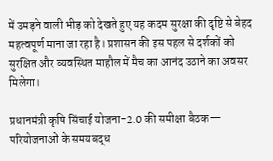में उमड़ने वाली भीड़ को देखते हुए यह कदम सुरक्षा की दृष्टि से बेहद महत्वपूर्ण माना जा रहा है। प्रशासन की इस पहल से दर्शकों को सुरक्षित और व्यवस्थित माहौल में मैच का आनंद उठाने का अवसर मिलेगा।

प्रधानमंत्री कृषि सिंचाई योजना-2.0 की समीक्षा बैठक— परियोजनाओं के समयबद्ध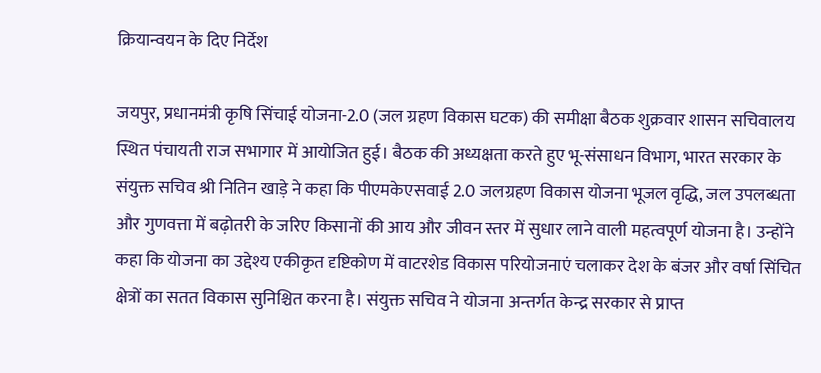क्रियान्वयन के दिए निर्देश

जयपुर, प्रधानमंत्री कृषि सिंचाई योजना-2.0 (जल ग्रहण विकास घटक) की समीक्षा बैठक शुक्रवार शासन सचिवालय स्थित पंचायती राज सभागार में आयोजित हुई। बैठक की अध्यक्षता करते हुए भू-संसाधन विभाग, भारत सरकार के संयुक्त सचिव श्री नितिन खाड़े ने कहा कि पीएमकेएसवाई 2.0 जलग्रहण विकास योजना भूजल वृद्धि, जल उपलब्धता और गुणवत्ता में बढ़ोतरी के जरिए किसानों की आय और जीवन स्तर में सुधार लाने वाली महत्वपूर्ण योजना है। उन्होंने कहा कि योजना का उद्देश्य एकीकृत दृष्टिकोण में वाटरशेड विकास परियोजनाएं चलाकर देश के बंजर और वर्षा सिंचित क्षेत्रों का सतत विकास सुनिश्चित करना है। संयुक्त सचिव ने योजना अन्तर्गत केन्द्र सरकार से प्राप्त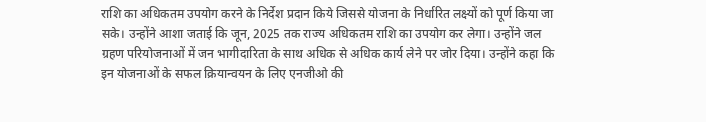राशि का अधिकतम उपयोग करने के निर्देश प्रदान किये जिससे योजना के निर्धारित लक्ष्यों को पूर्ण किया जा सके। उन्होंने आशा जताई कि जून, 2025 तक राज्य अधिकतम राशि का उपयोग कर लेगा। उन्होंने जल ग्रहण परियोजनाओं में जन भागीदारिता के साथ अधिक से अधिक कार्य लेने पर जोर दिया। उन्होंने कहा कि इन योजनाओं के सफल क्रियान्वयन के लिए एनजीओ की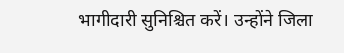भागीदारी सुनिश्चित करें। उन्होंने जिला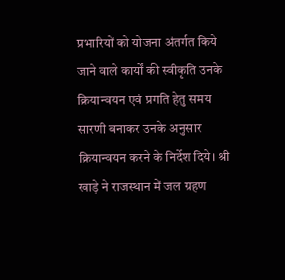प्रभारियों को योजना अंतर्गत किये जाने वाले कार्यों की स्वीकृति उनके क्रियान्वयन एवं प्रगति हेतु समय सारणी बनाकर उनके अनुसार क्रियान्वयन करने के निर्देश दिये। श्री खाड़े ने राजस्थान में जल ग्रहण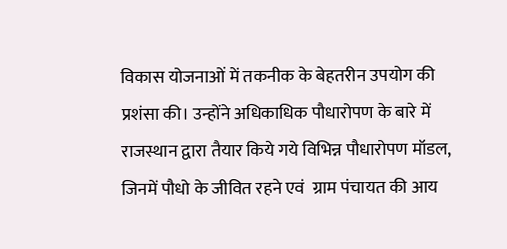विकास योजनाओं में तकनीक के बेहतरीन उपयोग की प्रशंसा की। उन्होंने अधिकाधिक पौधारोपण के बारे में राजस्थान द्वारा तैयार किये गये विभिन्न पौधारोपण मॉडल, जिनमें पौधो के जीवित रहने एवं  ग्राम पंचायत की आय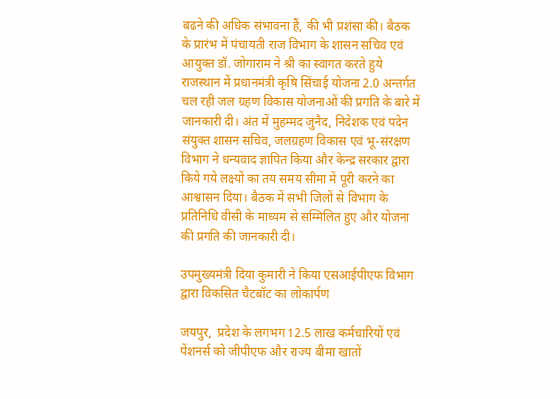बढने की अधिक संभावना हैं, की भी प्रशंसा की। बैठक के प्रारंभ में पंचायती राज विभाग के शासन सचिव एवं आयुक्त डॉ. जोगाराम ने श्री का स्वागत करते हुये राजस्थान में प्रधानमंत्री कृषि सिंचाई योजना 2.0 अन्तर्गत चल रही जल ग्रहण विकास योजनाओं की प्रगति के बारे में जानकारी दी। अंत में मुहम्मद जुनैद, निदेशक एवं पदेन संयुक्त शासन सचिव, जलग्रहण विकास एवं भू-संरक्षण विभाग ने धन्यवाद ज्ञापित किया और केन्द्र सरकार द्वारा किये गये लक्ष्यों का तय समय सीमा में पूरी करने का आश्वासन दिया। बैठक में सभी जिलों से विभाग के प्रतिनिधि वीसी के माध्यम से सम्मिलित हुए और योजना की प्रगति की जानकारी दी।

उपमुख्यमंत्री दिया कुमारी ने किया एसआईपीएफ विभाग द्वारा विकसित चैटबॉट का लोकार्पण

जयपुर,  प्रदेश के लगभग 12.5 लाख कर्मचारियों एवं पेंशनर्स को जीपीएफ और राज्य बीमा खातों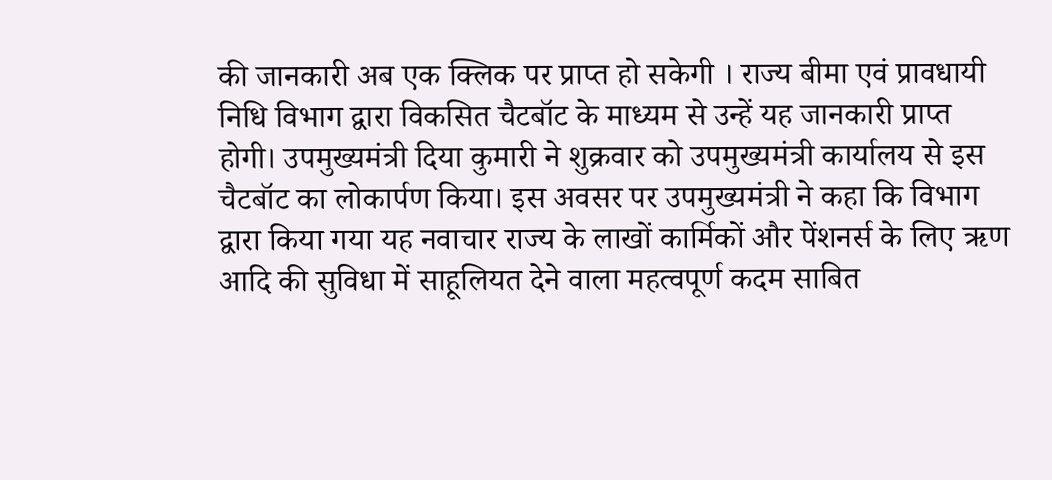की जानकारी अब एक क्लिक पर प्राप्त हो सकेगी । राज्य बीमा एवं प्रावधायी निधि विभाग द्वारा विकसित चैटबॉट के माध्यम से उन्हें यह जानकारी प्राप्त होगी। उपमुख्यमंत्री दिया कुमारी ने शुक्रवार को उपमुख्यमंत्री कार्यालय से इस चैटबॉट का लोकार्पण किया। इस अवसर पर उपमुख्यमंत्री ने कहा कि विभाग द्वारा किया गया यह नवाचार राज्य के लाखों कार्मिकों और पेंशनर्स के लिए ऋण आदि की सुविधा में साहूलियत देने वाला महत्वपूर्ण कदम साबित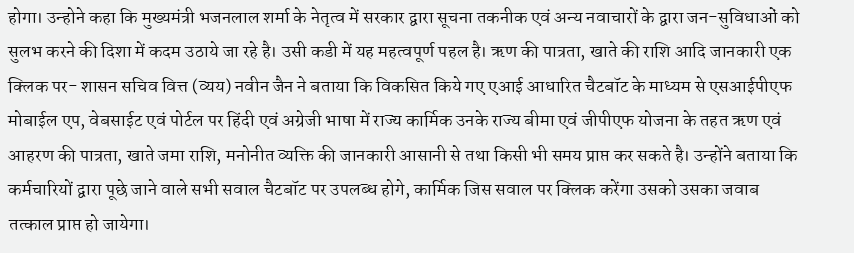होगा। उन्होने कहा कि मुख्यमंत्री भजनलाल शर्मा के नेतृत्व में सरकार द्वारा सूचना तकनीक एवं अन्य नवाचारों के द्वारा जन-सुविधाओं को सुलभ करने की दिशा में कदम उठाये जा रहे है। उसी कडी में यह महत्वपूर्ण पहल है। ऋण की पात्रता, खाते की राशि आदि जानकारी एक क्लिक पर- शासन सचिव वित्त (व्यय) नवीन जैन ने बताया कि विकसित किये गए एआई आधारित चैटबॉट के माध्यम से एसआईपीएफ मोबाईल एप, वेबसाईट एवं पोर्टल पर हिंदी एवं अग्रेजी भाषा में राज्य कार्मिक उनके राज्य बीमा एवं जीपीएफ योजना के तहत ऋण एवं आहरण की पात्रता, खाते जमा राशि, मनोनीत व्यक्ति की जानकारी आसानी से तथा किसी भी समय प्राप्त कर सकते है। उन्होंने बताया कि कर्मचारियों द्वारा पूछे जाने वाले सभी सवाल चैटबॉट पर उपलब्ध होगे, कार्मिक जिस सवाल पर क्लिक करेंगा उसको उसका जवाब तत्काल प्राप्त हो जायेगा।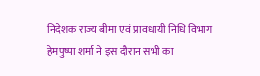निदेशक राज्य बीमा एवं प्रावधायी निधि विभाग हेमपुष्पा शर्मा ने इस दौरान सभी का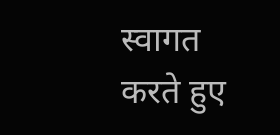स्वागत करते हुए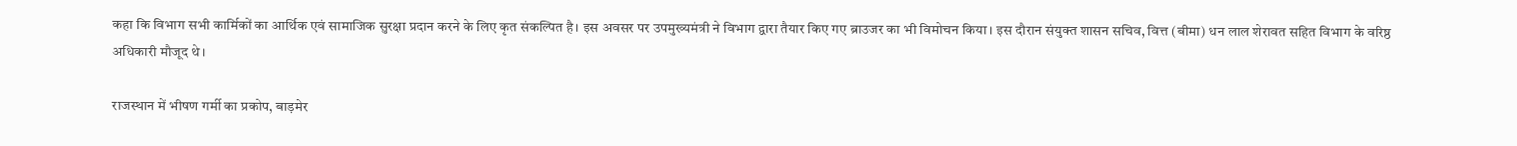कहा कि विभाग सभी कार्मिकों का आर्थिक एवं सामाजिक सुरक्षा प्रदान करने के लिए कृत संकल्पित है। इस अवसर पर उपमुख्यमंत्री ने विभाग द्वारा तैयार किए गए ब्राउजर का भी विमोचन किया। इस दौरान संयुक्त शासन सचिव, वित्त (बीमा) धन लाल शेरावत सहित विभाग के वरिष्ठ अधिकारी मौजूद थे।

राजस्थान में भीषण गर्मी का प्रकोप, बाड़मेर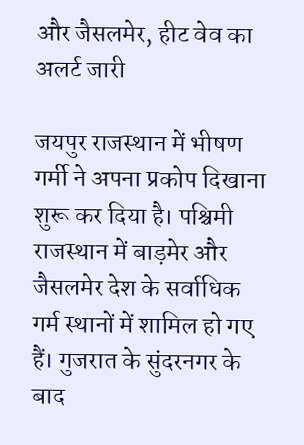और जैसलमेर, हीट वेव का अलर्ट जारी

जयपुर राजस्थान में भीषण गर्मी ने अपना प्रकोप दिखाना शुरू कर दिया है। पश्चिमी राजस्थान में बाड़मेर और जैसलमेर देश के सर्वाधिक गर्म स्थानों में शामिल हो गए हैं। गुजरात के सुंदरनगर के बाद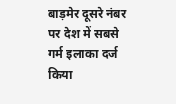बाड़मेर दूसरे नंबर पर देश में सबसे गर्म इलाका दर्ज किया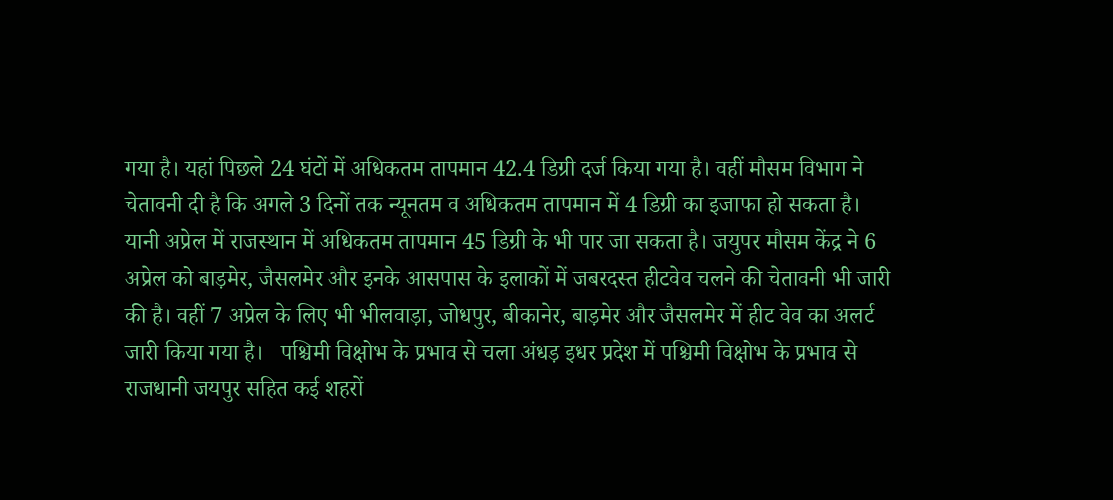गया है। यहां पिछले 24 घंटों में अधिकतम तापमान 42.4 डिग्री दर्ज किया गया है। वहीं मौसम विभाग ने चेतावनी दी है कि अगले 3 दिनों तक न्यूनतम व अधिकतम तापमान में 4 डिग्री का इजाफा हो सकता है। यानी अप्रेल में राजस्थान में अधिकतम तापमान 45 डिग्री के भी पार जा सकता है। जयुपर मौसम केंद्र ने 6 अप्रेल को बाड़मेर, जैसलमेर और इनके आसपास के इलाकों में जबरदस्त हीटवेव चलने की चेतावनी भी जारी की है। वहीं 7 अप्रेल के लिए भी भीलवाड़ा, जोधपुर, बीकानेर, बाड़मेर और जैसलमेर में हीट वेव का अलर्ट जारी किया गया है।   पश्चिमी विक्षोभ के प्रभाव से चला अंधड़ इधर प्रदेश में पश्चिमी विक्षोभ के प्रभाव से राजधानी जयपुर सहित कई शहरों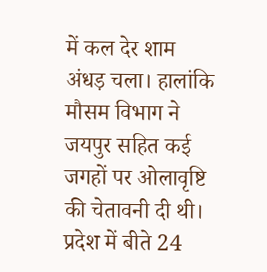में कल देर शाम अंधड़ चला। हालांकि मौसम विभाग ने जयपुर सहित कई जगहों पर ओलावृष्टि की चेतावनी दी थी।  प्रदेश में बीते 24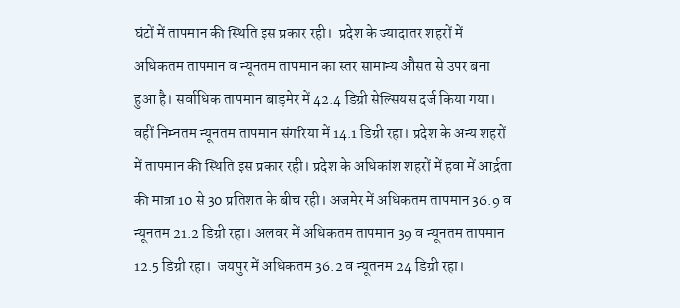घंटों में तापमान की स्थिति इस प्रकार रही।  प्रदेश के ज्यादातर शहरों में अधिकतम तापमान व न्यूनतम तापमान का स्तर सामान्य औसत से उपर बना हुआ है। सर्वाधिक तापमान बाड़मेर में 42.4 डिग्री सेल्सियस दर्ज किया गया। वहीं निम्नतम न्यूनतम तापमान संगरिया में 14.1 डिग्री रहा। प्रदेश के अन्य शहरों में तापमान की स्थिति इस प्रकार रही। प्रदेश के अधिकांश शहरों में हवा में आर्द्रता की मात्रा 10 से 30 प्रतिशत के बीच रही। अजमेर में अधिकतम तापमान 36.9 व न्यूनतम 21.2 डिग्री रहा। अलवर में अधिकतम तापमान 39 व न्यूनतम तापमान 12.5 डिग्री रहा।  जयपुर में अधिकतम 36.2 व न्यूतनम 24 डिग्री रहा।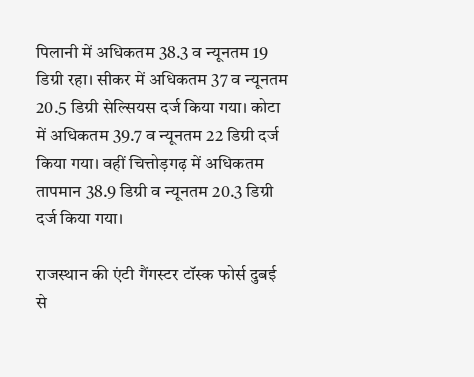पिलानी में अधिकतम 38.3 व न्यूनतम 19 डिग्री रहा। सीकर में अधिकतम 37 व न्यूनतम 20.5 डिग्री सेल्सियस दर्ज किया गया। कोटा में अधिकतम 39.7 व न्यूनतम 22 डिग्री दर्ज किया गया। वहीं चित्तोड़गढ़ में अधिकतम तापमान 38.9 डिग्री व न्यूनतम 20.3 डिग्री दर्ज किया गया।

राजस्थान की एंटी गैंगस्टर टॉस्क फोर्स दुबई से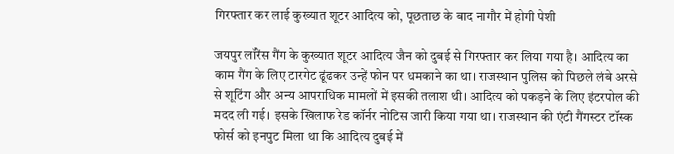गिरफ्तार कर लाई कुख्यात शूटर आदित्य को, पूछताछ के बाद नागौर में होगी पेशी

जयपुर लॉरेंस गैंग के कुख्यात शूटर आदित्य जैन को दुबई से गिरफ्तार कर लिया गया है। आदित्य का काम गैंग के लिए टारगेट ढूंढकर उन्हें फोन पर धमकाने का था। राजस्थान पुलिस को पिछले लंबे अरसे से शूटिंग और अन्य आपराधिक मामलों में इसकी तलाश थी। आदित्य को पकड़ने के लिए इंटरपोल की मदद ली गई। इसके खिलाफ रेड कॉर्नर नोटिस जारी किया गया था। राजस्थान की एंटी गैंगस्टर टॉस्क फोर्स को इनपुट मिला था कि आदित्य दुबई में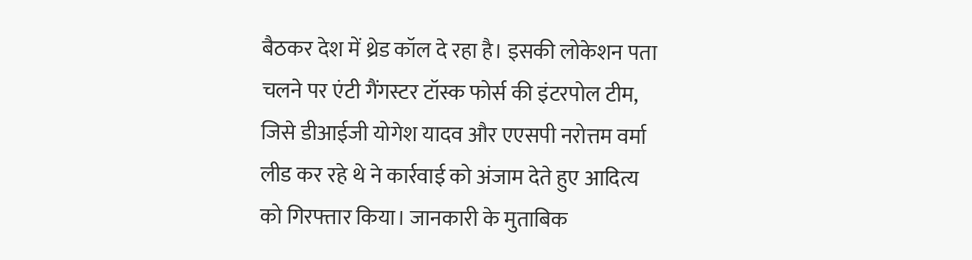बैठकर देश में थ्रेड कॉल दे रहा है। इसकी लोकेशन पता चलने पर एंटी गैंगस्टर टॉस्क फोर्स की इंटरपोल टीम, जिसे डीआईजी योगेश यादव और एएसपी नरोत्तम वर्मा लीड कर रहे थे ने कार्रवाई को अंजाम देते हुए आदित्य को गिरफ्तार किया। जानकारी के मुताबिक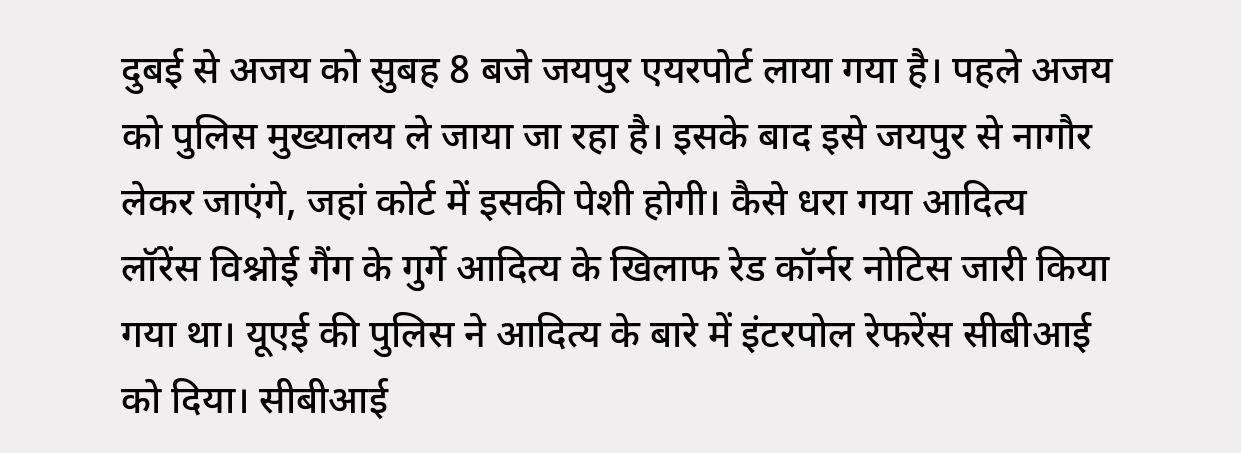दुबई से अजय को सुबह 8 बजे जयपुर एयरपोर्ट लाया गया है। पहले अजय को पुलिस मुख्यालय ले जाया जा रहा है। इसके बाद इसे जयपुर से नागौर लेकर जाएंगे, जहां कोर्ट में इसकी पेशी होगी। कैसे धरा गया आदित्य लॉरेंस विश्नोई गैंग के गुर्गे आदित्य के खिलाफ रेड कॉर्नर नोटिस जारी किया गया था। यूएई की पुलिस ने आदित्य के बारे में इंटरपोल रेफरेंस सीबीआई को दिया। सीबीआई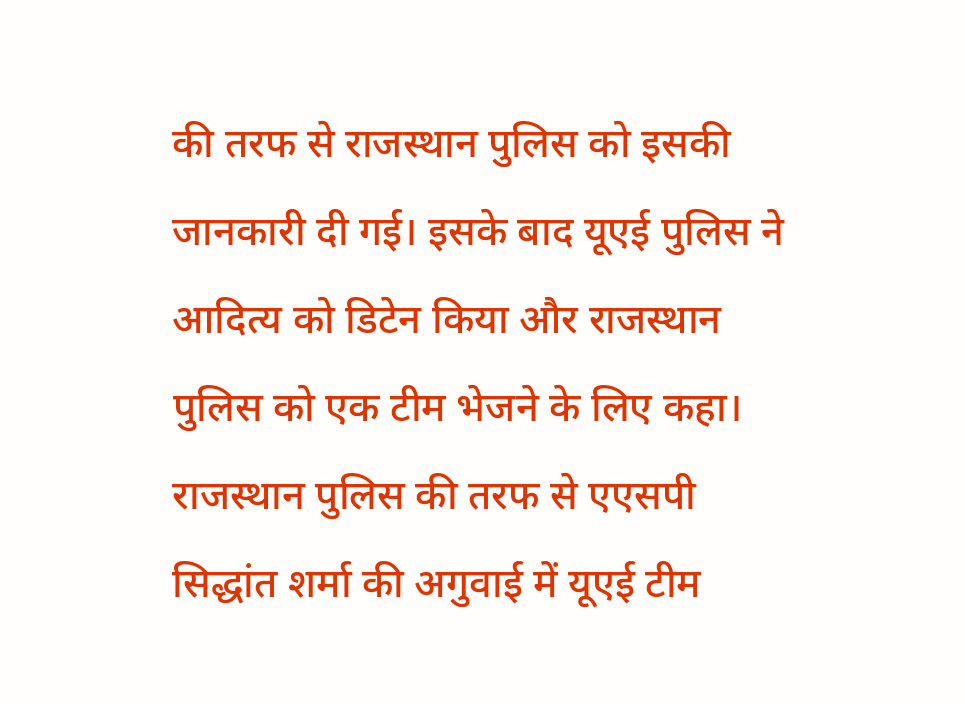की तरफ से राजस्थान पुलिस को इसकी जानकारी दी गई। इसके बाद यूएई पुलिस ने आदित्य को डिटेन किया और राजस्थान पुलिस को एक टीम भेजने के लिए कहा। राजस्थान पुलिस की तरफ से एएसपी सिद्धांत शर्मा की अगुवाई में यूएई टीम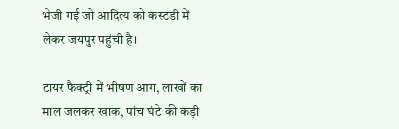भेजी गई जो आदित्य को कस्टडी में लेकर जयपुर पहुंची है।

टायर फैक्ट्री में भीषण आग, लाखों का माल जलकर खाक, पांच घंटे की कड़ी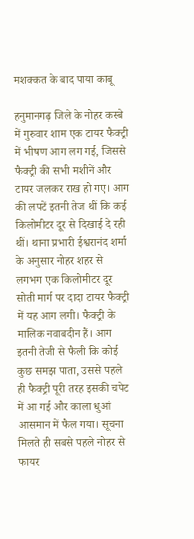मशक्कत के बाद पाया काबू

हनुमानगढ़ जिले के नोहर कस्बे में गुरुवार शाम एक टायर फैक्ट्री में भीषण आग लग गई, जिससे फैक्ट्री की सभी मशीनें और टायर जलकर राख हो गए। आग की लपटें इतनी तेज थीं कि कई किलोमीटर दूर से दिखाई दे रही थीं। थाना प्रभारी ईश्वरानंद शर्मा के अनुसार नोहर शहर से लगभग एक किलोमीटर दूर सोती मार्ग पर दादा टायर फैक्ट्री में यह आग लगी। फैक्ट्री के मालिक नवाबदीन हैं। आग इतनी तेजी से फैली कि कोई कुछ समझ पाता, उससे पहले ही फैक्ट्री पूरी तरह इसकी चपेट में आ गई और काला धुआं आसमान में फैल गया। सूचना मिलते ही सबसे पहले नोहर से फायर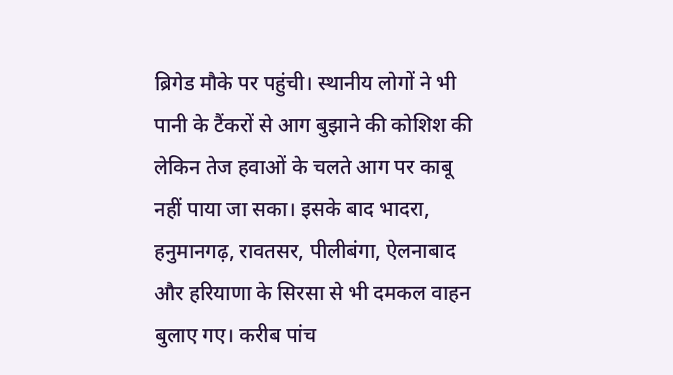ब्रिगेड मौके पर पहुंची। स्थानीय लोगों ने भी पानी के टैंकरों से आग बुझाने की कोशिश की लेकिन तेज हवाओं के चलते आग पर काबू नहीं पाया जा सका। इसके बाद भादरा, हनुमानगढ़, रावतसर, पीलीबंगा, ऐलनाबाद और हरियाणा के सिरसा से भी दमकल वाहन बुलाए गए। करीब पांच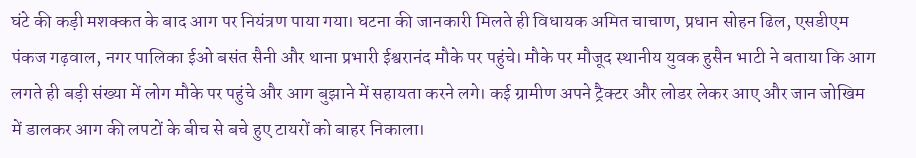घंटे की कड़ी मशक्कत के बाद आग पर नियंत्रण पाया गया। घटना की जानकारी मिलते ही विधायक अमित चाचाण, प्रधान सोहन ढिल, एसडीएम पंकज गढ़वाल, नगर पालिका ईओ बसंत सैनी और थाना प्रभारी ईश्वरानंद मौके पर पहुंचे। मौके पर मौजूद स्थानीय युवक हुसैन भाटी ने बताया कि आग लगते ही बड़ी संख्या में लोग मौके पर पहुंचे और आग बुझाने में सहायता करने लगे। कई ग्रामीण अपने ट्रैक्टर और लोडर लेकर आए और जान जोखिम में डालकर आग की लपटों के बीच से बचे हुए टायरों को बाहर निकाला।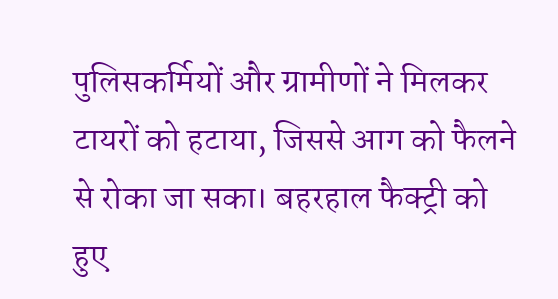पुलिसकर्मियों और ग्रामीणों ने मिलकर टायरों को हटाया, जिससे आग को फैलने से रोका जा सका। बहरहाल फैक्ट्री को हुए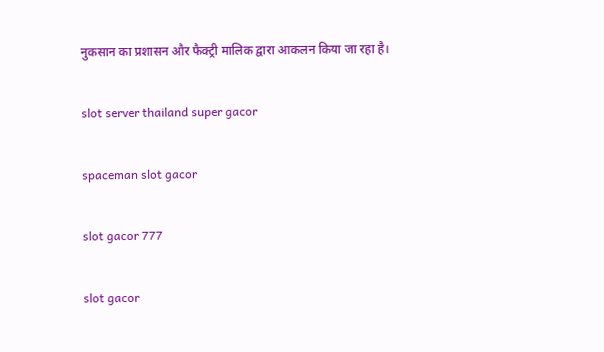नुकसान का प्रशासन और फैक्ट्री मालिक द्वारा आकलन किया जा रहा है।

slot server thailand super gacor

spaceman slot gacor

slot gacor 777

slot gacor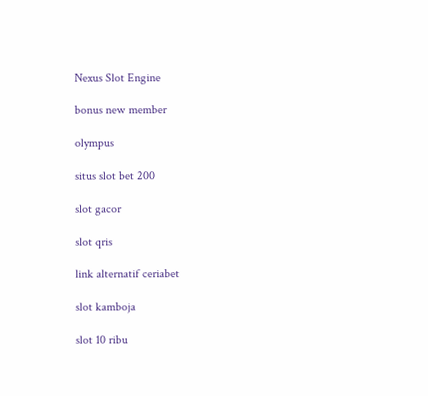Nexus Slot Engine

bonus new member

olympus

situs slot bet 200

slot gacor

slot qris

link alternatif ceriabet

slot kamboja

slot 10 ribu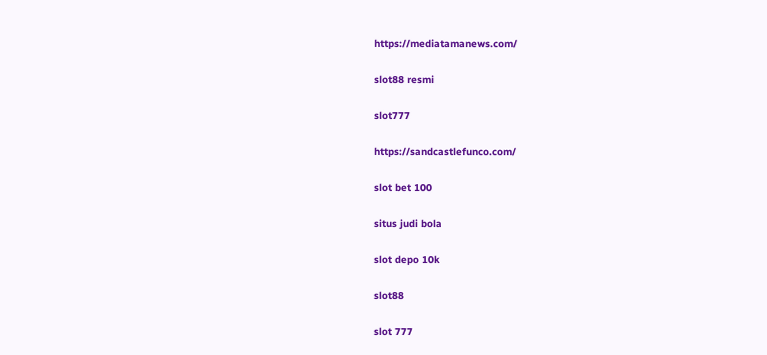https://mediatamanews.com/

slot88 resmi

slot777

https://sandcastlefunco.com/

slot bet 100

situs judi bola

slot depo 10k

slot88

slot 777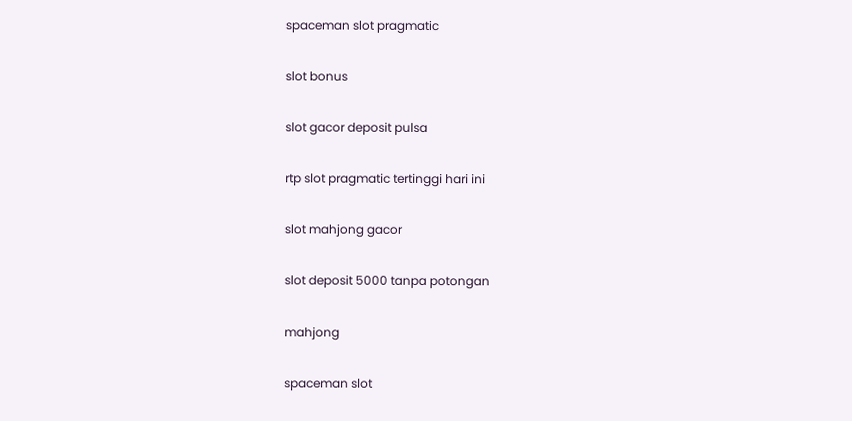spaceman slot pragmatic

slot bonus

slot gacor deposit pulsa

rtp slot pragmatic tertinggi hari ini

slot mahjong gacor

slot deposit 5000 tanpa potongan

mahjong

spaceman slot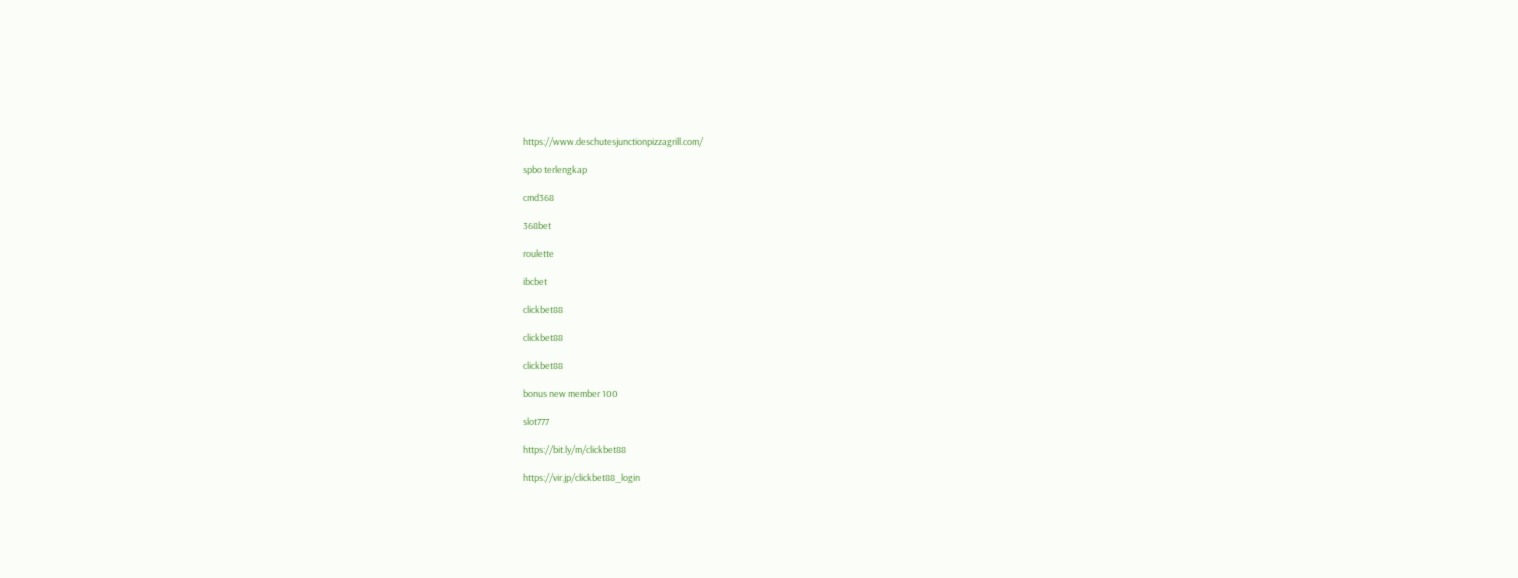https://www.deschutesjunctionpizzagrill.com/

spbo terlengkap

cmd368

368bet

roulette

ibcbet

clickbet88

clickbet88

clickbet88

bonus new member 100

slot777

https://bit.ly/m/clickbet88

https://vir.jp/clickbet88_login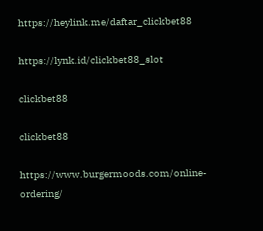https://heylink.me/daftar_clickbet88

https://lynk.id/clickbet88_slot

clickbet88

clickbet88

https://www.burgermoods.com/online-ordering/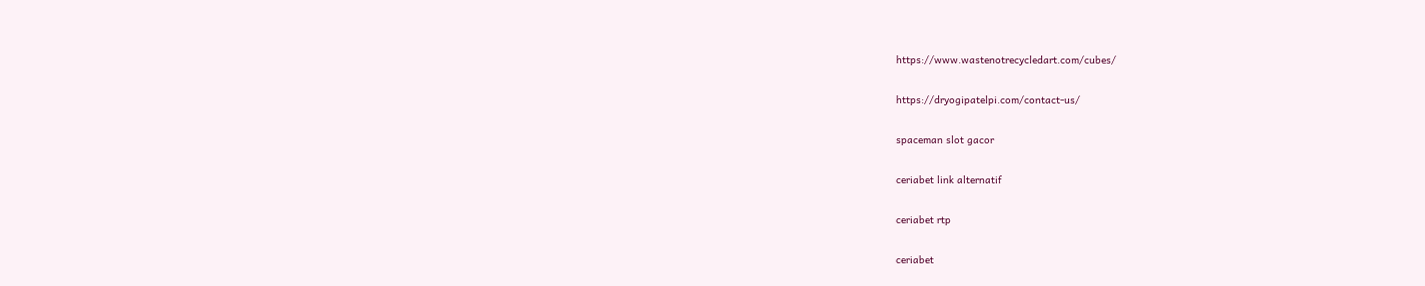https://www.wastenotrecycledart.com/cubes/

https://dryogipatelpi.com/contact-us/

spaceman slot gacor

ceriabet link alternatif

ceriabet rtp

ceriabet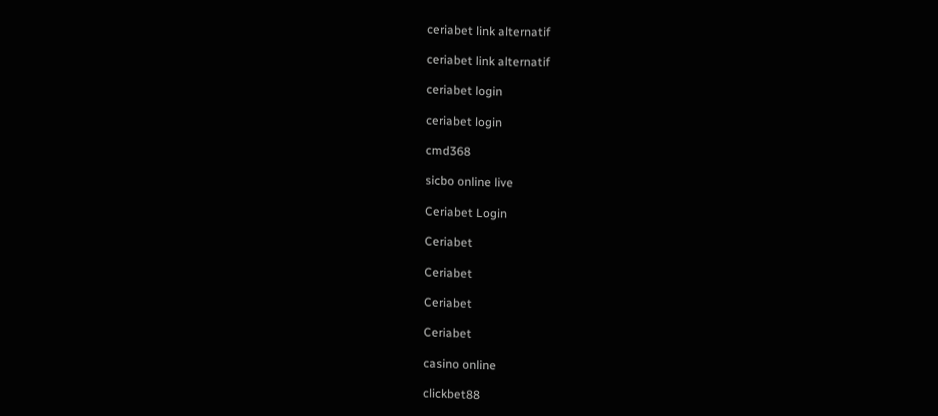ceriabet link alternatif

ceriabet link alternatif

ceriabet login

ceriabet login

cmd368

sicbo online live

Ceriabet Login

Ceriabet

Ceriabet

Ceriabet

Ceriabet

casino online

clickbet88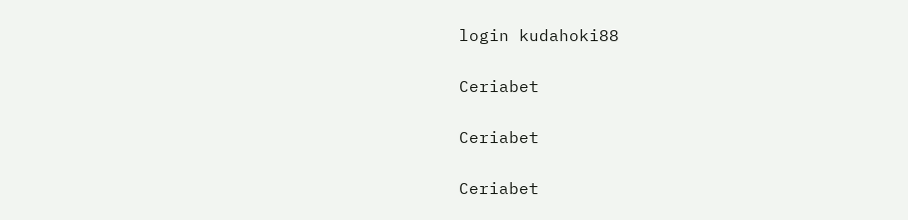login kudahoki88

Ceriabet

Ceriabet

Ceriabet